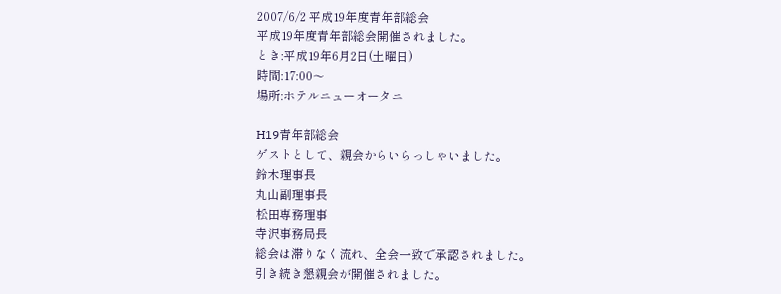2007/6/2 平成19年度青年部総会
平成19年度青年部総会開催されました。
とき:平成19年6月2日(土曜日)
時間:17:00〜
場所:ホテルニューオータニ

H19青年部総会
ゲストとして、親会からいらっしゃいました。
鈴木理事長
丸山副理事長
松田専務理事
寺沢事務局長
総会は滞りなく流れ、全会一致で承認されました。
引き続き懇親会が開催されました。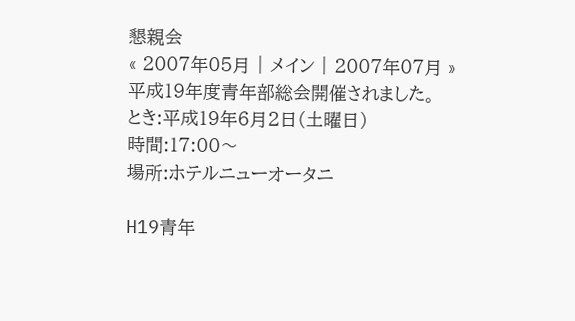懇親会
« 2007年05月 | メイン | 2007年07月 »
平成19年度青年部総会開催されました。
とき:平成19年6月2日(土曜日)
時間:17:00〜
場所:ホテルニューオータニ

H19青年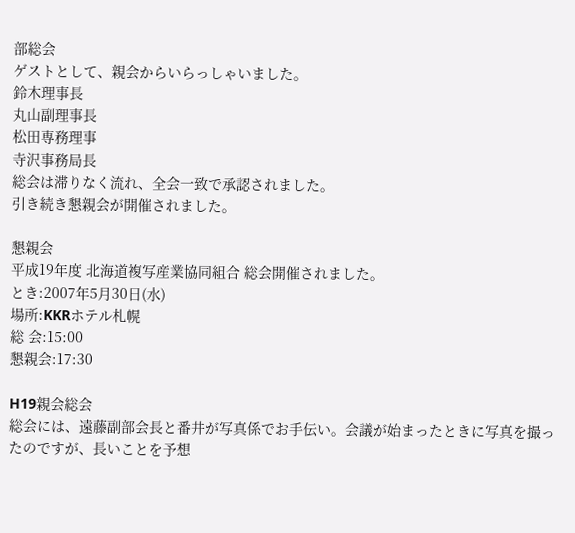部総会
ゲストとして、親会からいらっしゃいました。
鈴木理事長
丸山副理事長
松田専務理事
寺沢事務局長
総会は滞りなく流れ、全会一致で承認されました。
引き続き懇親会が開催されました。

懇親会
平成19年度 北海道複写産業協同組合 総会開催されました。
とき:2007年5月30日(水)
場所:KKRホテル札幌
総 会:15:00
懇親会:17:30

H19親会総会
総会には、遠藤副部会長と番井が写真係でお手伝い。会議が始まったときに写真を撮ったのですが、長いことを予想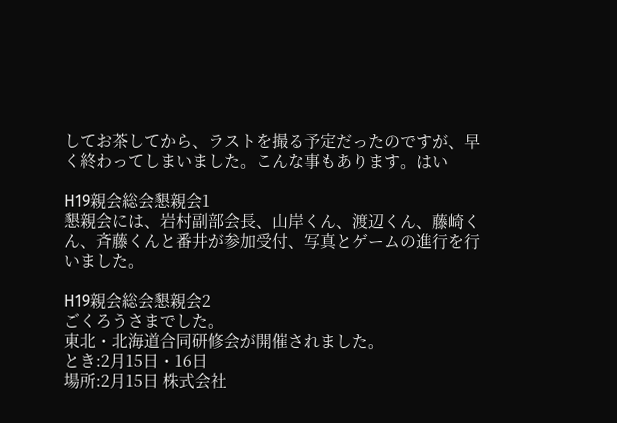してお茶してから、ラストを撮る予定だったのですが、早く終わってしまいました。こんな事もあります。はい

H19親会総会懇親会1
懇親会には、岩村副部会長、山岸くん、渡辺くん、藤崎くん、斉藤くんと番井が参加受付、写真とゲームの進行を行いました。

H19親会総会懇親会2
ごくろうさまでした。
東北・北海道合同研修会が開催されました。
とき:2月15日・16日
場所:2月15日 株式会社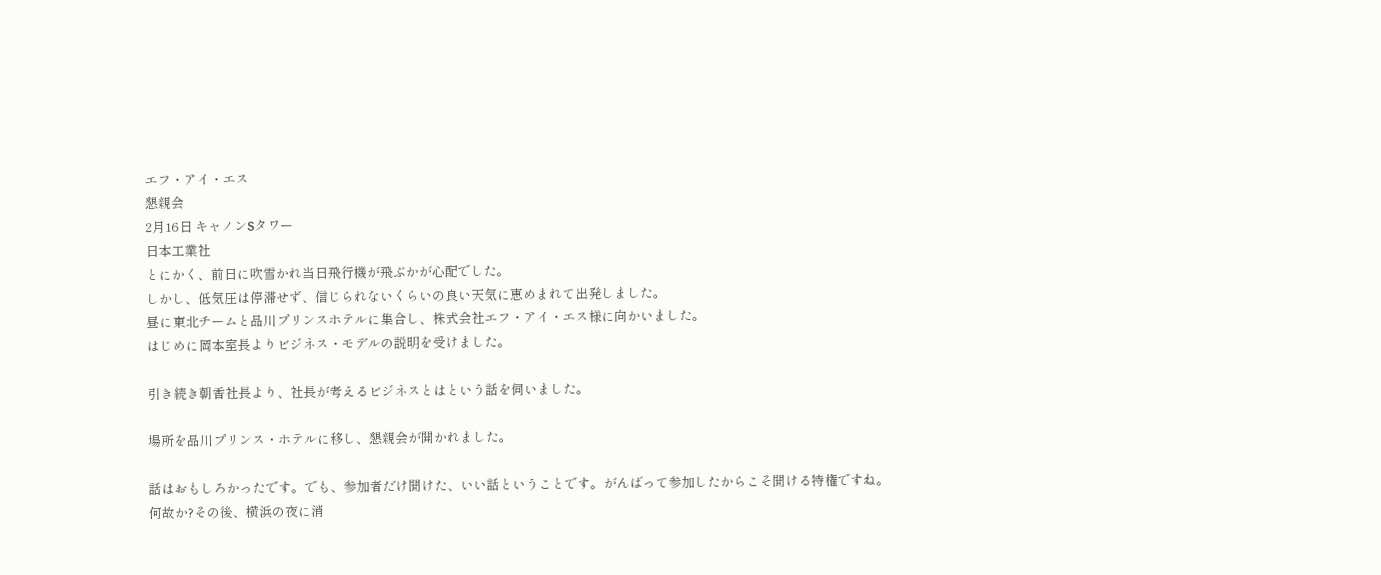エフ・アイ・エス
懇親会
2月16日 キャノンSタワー
日本工業社
とにかく、前日に吹雪かれ当日飛行機が飛ぶかが心配でした。
しかし、低気圧は停滞せず、信じられないくらいの良い天気に恵めまれて出発しました。
昼に東北チームと品川プリンスホテルに集合し、株式会社エフ・アイ・エス様に向かいました。
はじめに岡本室長よりビジネス・モデルの説明を受けました。

引き続き朝香社長より、社長が考えるビジネスとはという話を伺いました。

場所を品川プリンス・ホテルに移し、懇親会が開かれました。

話はおもしろかったです。でも、参加者だけ聞けた、いい話ということです。がんばって参加したからこそ聞ける特権ですね。
何故か?その後、横浜の夜に消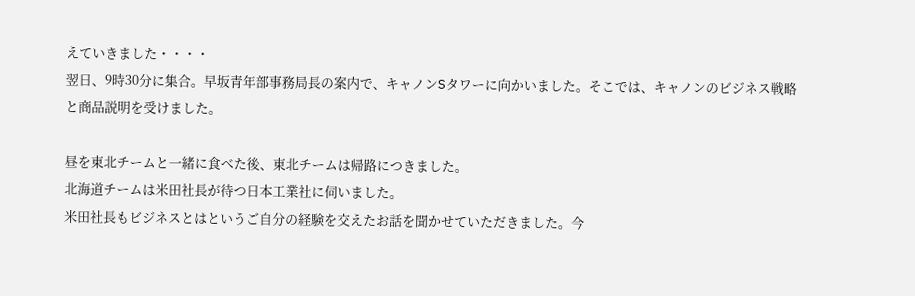えていきました・・・・
翌日、9時30分に集合。早坂青年部事務局長の案内で、キャノンSタワーに向かいました。そこでは、キャノンのビジネス戦略と商品説明を受けました。

昼を東北チームと一緒に食べた後、東北チームは帰路につきました。
北海道チームは米田社長が待つ日本工業社に伺いました。
米田社長もビジネスとはというご自分の経験を交えたお話を聞かせていただきました。今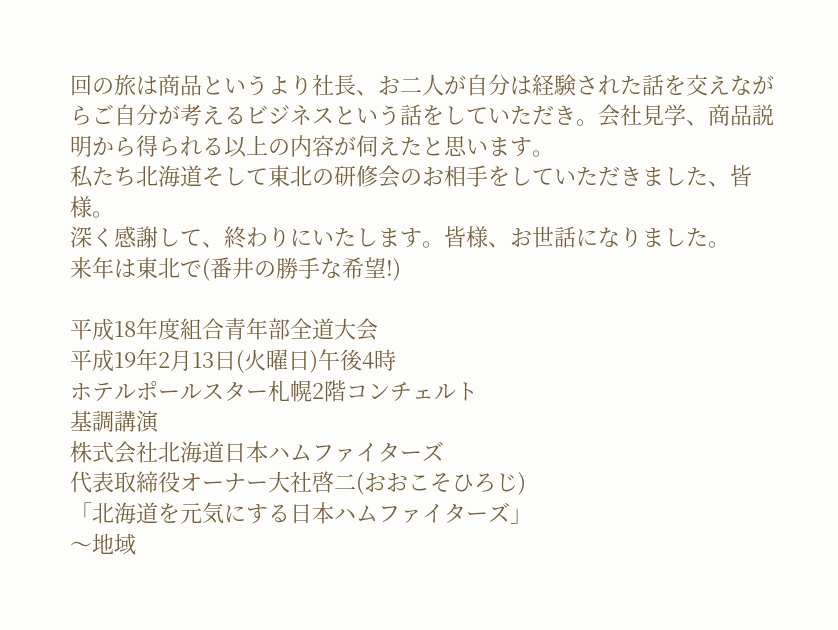回の旅は商品というより社長、お二人が自分は経験された話を交えながらご自分が考えるビジネスという話をしていただき。会社見学、商品説明から得られる以上の内容が伺えたと思います。
私たち北海道そして東北の研修会のお相手をしていただきました、皆様。
深く感謝して、終わりにいたします。皆様、お世話になりました。
来年は東北で(番井の勝手な希望!)

平成18年度組合青年部全道大会
平成19年2月13日(火曜日)午後4時
ホテルポールスター札幌2階コンチェルト
基調講演
株式会社北海道日本ハムファイターズ
代表取締役オーナー大社啓二(おおこそひろじ)
「北海道を元気にする日本ハムファイターズ」
〜地域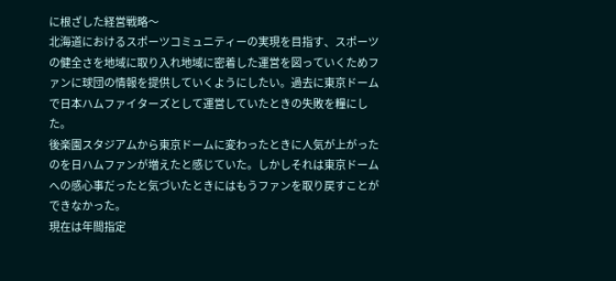に根ざした経営戦略〜
北海道におけるスポーツコミュニティーの実現を目指す、スポーツの健全さを地域に取り入れ地域に密着した運営を図っていくためファンに球団の情報を提供していくようにしたい。過去に東京ドームで日本ハムファイターズとして運営していたときの失敗を糧にした。
後楽園スタジアムから東京ドームに変わったときに人気が上がったのを日ハムファンが増えたと感じていた。しかしそれは東京ドームへの感心事だったと気づいたときにはもうファンを取り戻すことができなかった。
現在は年間指定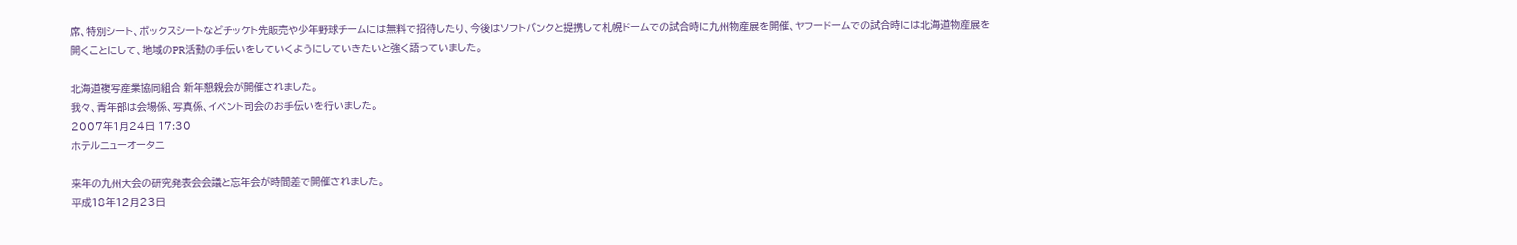席、特別シート、ボックスシートなどチッケト先販売や少年野球チームには無料で招待したり、今後はソフトバンクと提携して札幌ドームでの試合時に九州物産展を開催、ヤフードームでの試合時には北海道物産展を開くことにして、地域のPR活動の手伝いをしていくようにしていきたいと強く語っていました。

北海道複写産業協同組合 新年懇親会が開催されました。
我々、青年部は会場係、写真係、イベント司会のお手伝いを行いました。
2007年1月24日 17:30
ホテルニューオータニ

来年の九州大会の研究発表会会議と忘年会が時間差で開催されました。
平成18年12月23日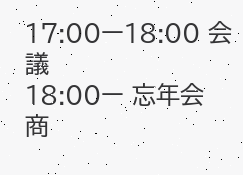17:00ー18:00 会議
18:00ー 忘年会
商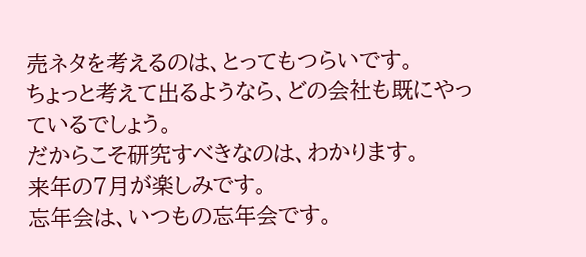売ネタを考えるのは、とってもつらいです。
ちょっと考えて出るようなら、どの会社も既にやっているでしょう。
だからこそ研究すべきなのは、わかります。
来年の7月が楽しみです。
忘年会は、いつもの忘年会です。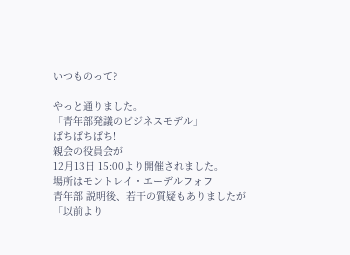いつものって?

やっと通りました。
「青年部発議のビジネスモデル」
ぱちぱちぱち!
親会の役員会が
12月13日 15:00より開催されました。
場所はモントレイ・エーデルフォフ
青年部 説明後、若干の質疑もありましたが
「以前より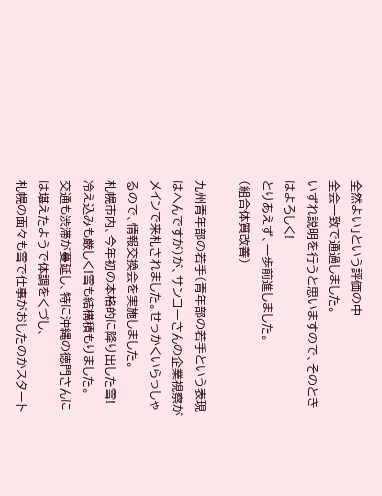全然よい」という評価の中
全会一致で通過しました。
いずれ説明を行うと思いますので、そのときはよろしく!
とりあえず、一歩前進しました。
(組合体質改善)

九州青年部の若手(青年部の若手という表現はへんですが)が、サンコーさんの企業視察がメインで来札されました。せっかくいらっしゃるので、情報交換会を実施しました。
札幌市内、今年初の本格的に降り出した雪!
冷え込みも厳しく!雪も結構積もりました。
交通も渋滞が蔓延し、特に沖縄の徳門さんには堪えたようで体調をくづし、
札幌の面々も雪で仕事がおしたのかスタート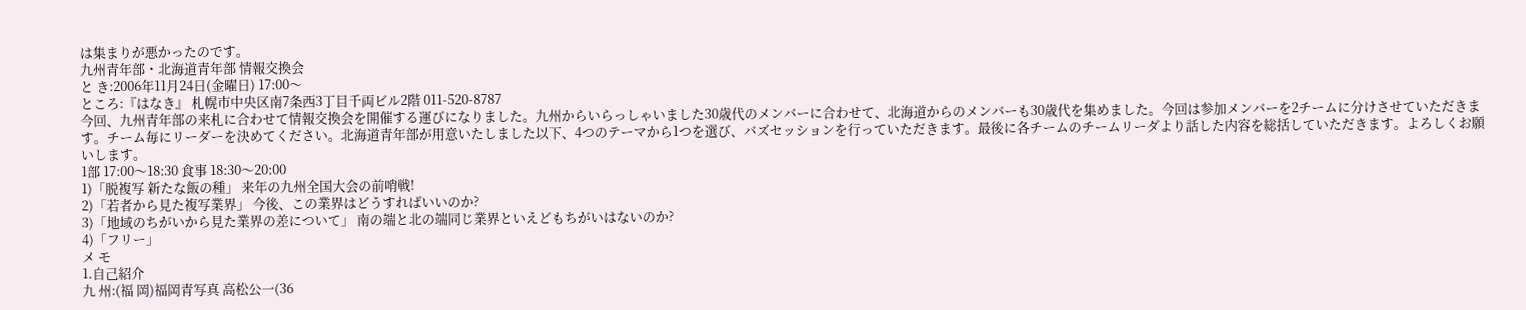は集まりが悪かったのです。
九州青年部・北海道青年部 情報交換会
と き:2006年11月24日(金曜日) 17:00〜
ところ:『はなき』 札幌市中央区南7条西3丁目千両ビル2階 011-520-8787
今回、九州青年部の来札に合わせて情報交換会を開催する運びになりました。九州からいらっしゃいました30歳代のメンバーに合わせて、北海道からのメンバーも30歳代を集めました。今回は参加メンバーを2チームに分けさせていただきます。チーム毎にリーダーを決めてください。北海道青年部が用意いたしました以下、4つのテーマから1つを選び、バズセッションを行っていただきます。最後に各チームのチームリーダより話した内容を総括していただきます。よろしくお願いします。
1部 17:00〜18:30 食事 18:30〜20:00
1)「脱複写 新たな飯の種」 来年の九州全国大会の前哨戦!
2)「若者から見た複写業界」 今後、この業界はどうすればいいのか?
3)「地域のちがいから見た業界の差について」 南の端と北の端同じ業界といえどもちがいはないのか?
4)「フリー」
メ モ
1.自己紹介
九 州:(福 岡)福岡青写真 高松公一(36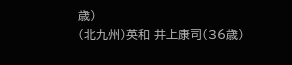歳)
(北九州)英和 井上康司(36歳)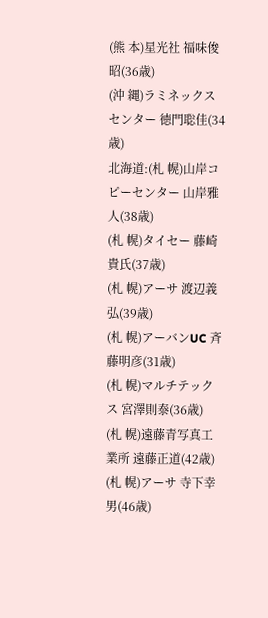(熊 本)星光社 福味俊昭(36歳)
(沖 縄)ラミネックスセンター 徳門聡佳(34歳)
北海道:(札 幌)山岸コピーセンター 山岸雅人(38歳)
(札 幌)タイセー 藤崎貴氏(37歳)
(札 幌)アーサ 渡辺義弘(39歳)
(札 幌)アーバンUC 斉藤明彦(31歳)
(札 幌)マルチテックス 宮澤則泰(36歳)
(札 幌)遠藤青写真工業所 遠藤正道(42歳)
(札 幌)アーサ 寺下幸男(46歳)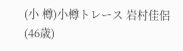(小 樽)小樽トレース 岩村佳侶(46歳)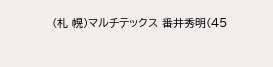(札 幌)マルチテックス 番井秀明(45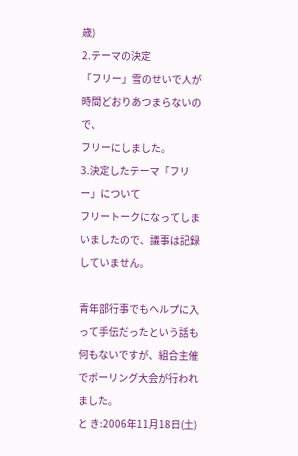歳)
2.テーマの決定
「フリー」雪のせいで人が時間どおりあつまらないので、
フリーにしました。
3.決定したテーマ「フリー」について
フリートークになってしまいましたので、議事は記録していません。

青年部行事でもヘルプに入って手伝だったという話も何もないですが、組合主催でボーリング大会が行われました。
と き:2006年11月18日(土)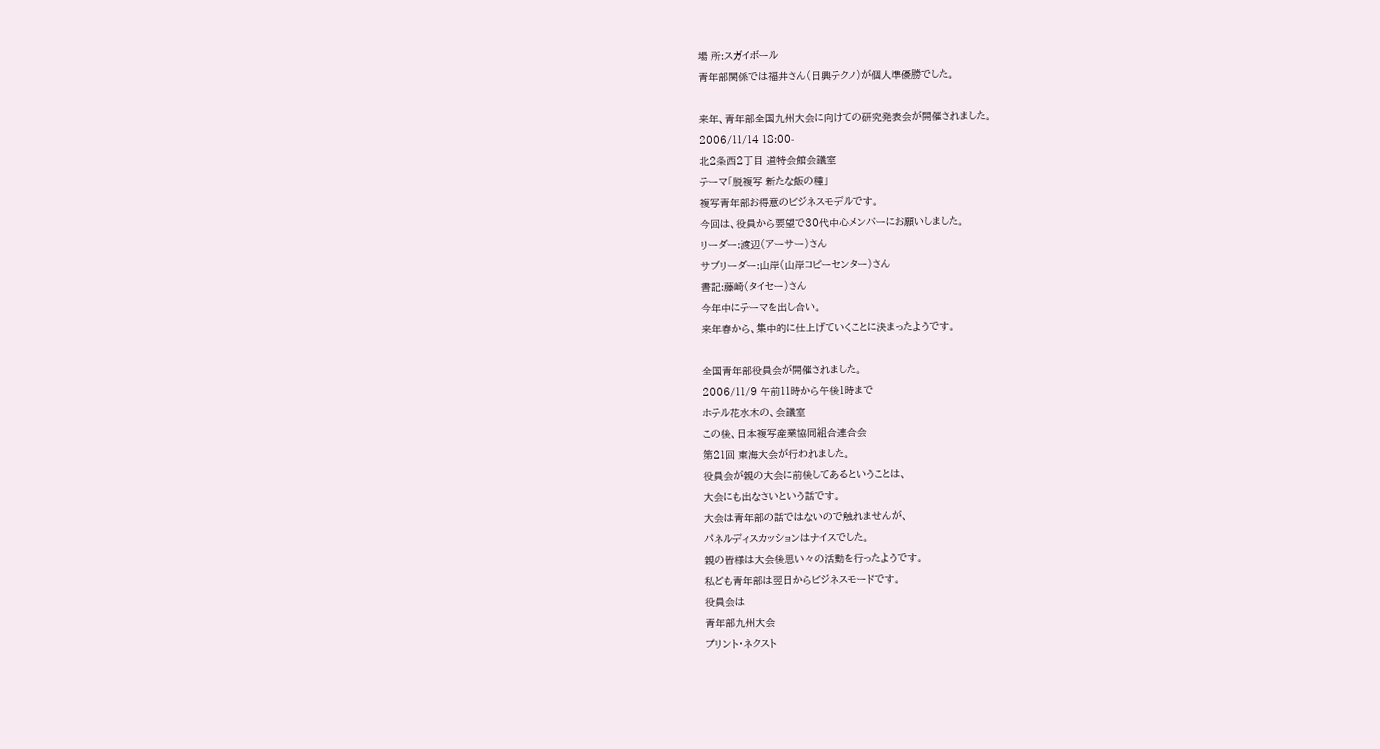場 所:スガイボール
青年部関係では福井さん(日興テクノ)が個人準優勝でした。

来年、青年部全国九州大会に向けての研究発表会が開催されました。
2006/11/14 18:00-
北2条西2丁目 道特会館会議室
テーマ「脱複写 新たな飯の種」
複写青年部お得意のビジネスモデルです。
今回は、役員から要望で30代中心メンバーにお願いしました。
リーダー:渡辺(アーサー)さん
サブリーダー:山岸(山岸コピーセンター)さん
書記:藤崎(タイセー)さん
今年中にテーマを出し合い。
来年春から、集中的に仕上げていくことに決まったようです。

全国青年部役員会が開催されました。
2006/11/9 午前11時から午後1時まで
ホテル花水木の、会議室
この後、日本複写産業協同組合連合会
第21回 東海大会が行われました。
役員会が親の大会に前後してあるということは、
大会にも出なさいという話です。
大会は青年部の話ではないので触れませんが、
パネルディスカッションはナイスでした。
親の皆様は大会後思い々の活動を行ったようです。
私ども青年部は翌日からビジネスモードです。
役員会は
青年部九州大会
プリント・ネクスト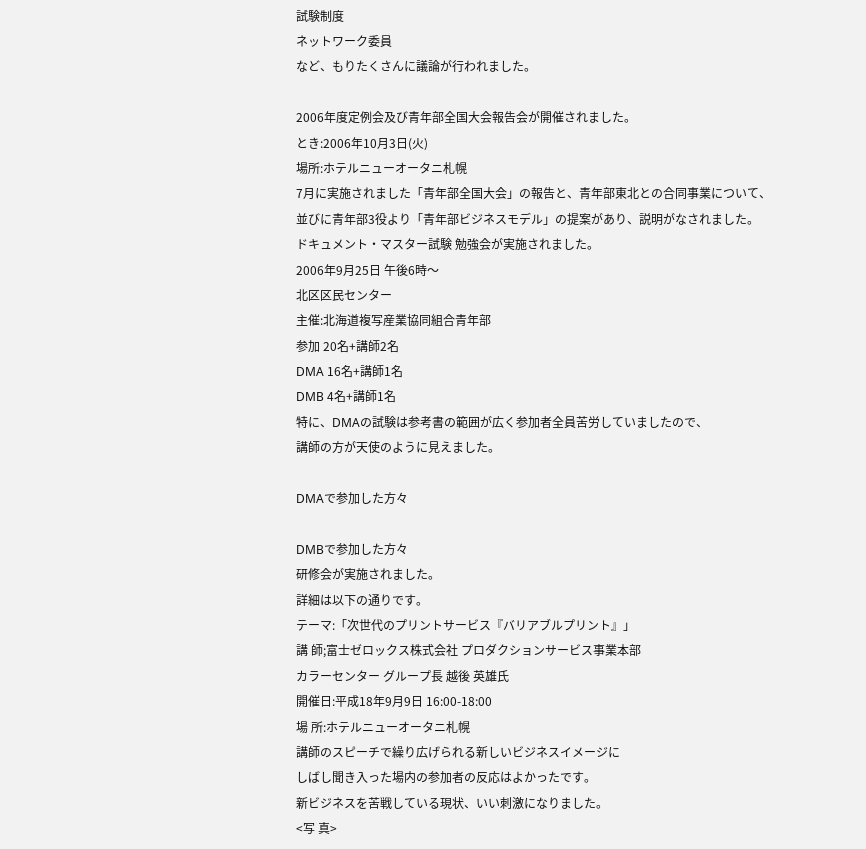試験制度
ネットワーク委員
など、もりたくさんに議論が行われました。

2006年度定例会及び青年部全国大会報告会が開催されました。
とき:2006年10月3日(火)
場所:ホテルニューオータニ札幌
7月に実施されました「青年部全国大会」の報告と、青年部東北との合同事業について、
並びに青年部3役より「青年部ビジネスモデル」の提案があり、説明がなされました。
ドキュメント・マスター試験 勉強会が実施されました。
2006年9月25日 午後6時〜
北区区民センター
主催:北海道複写産業協同組合青年部
参加 20名+講師2名
DMA 16名+講師1名
DMB 4名+講師1名
特に、DMAの試験は参考書の範囲が広く参加者全員苦労していましたので、
講師の方が天使のように見えました。

DMAで参加した方々

DMBで参加した方々
研修会が実施されました。
詳細は以下の通りです。
テーマ:「次世代のプリントサービス『バリアブルプリント』」
講 師;富士ゼロックス株式会社 プロダクションサービス事業本部
カラーセンター グループ長 越後 英雄氏
開催日:平成18年9月9日 16:00-18:00
場 所:ホテルニューオータニ札幌
講師のスピーチで繰り広げられる新しいビジネスイメージに
しばし聞き入った場内の参加者の反応はよかったです。
新ビジネスを苦戦している現状、いい刺激になりました。
<写 真>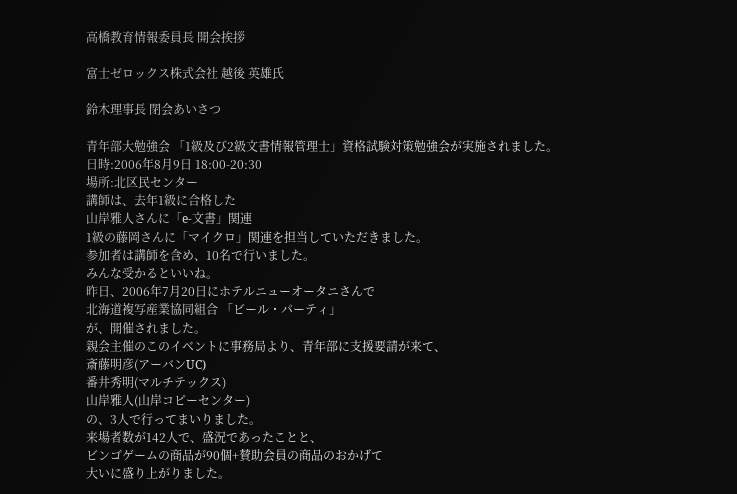高橋教育情報委員長 開会挨拶

富士ゼロックス株式会社 越後 英雄氏

鈴木理事長 閉会あいさつ

青年部大勉強会 「1級及び2級文書情報管理士」資格試験対策勉強会が実施されました。
日時:2006年8月9日 18:00-20:30
場所:北区民センター
講師は、去年1級に合格した
山岸雅人さんに「e-文書」関連
1級の藤岡さんに「マイクロ」関連を担当していただきました。
参加者は講師を含め、10名で行いました。
みんな受かるといいね。
昨日、2006年7月20日にホテルニューオータニさんで
北海道複写産業協同組合 「ビール・パーティ」
が、開催されました。
親会主催のこのイベントに事務局より、青年部に支援要請が来て、
斎藤明彦(アーバンUC)
番井秀明(マルチテックス)
山岸雅人(山岸コピーセンター)
の、3人で行ってまいりました。
来場者数が142人で、盛況であったことと、
ビンゴゲームの商品が90個+賛助会員の商品のおかげて
大いに盛り上がりました。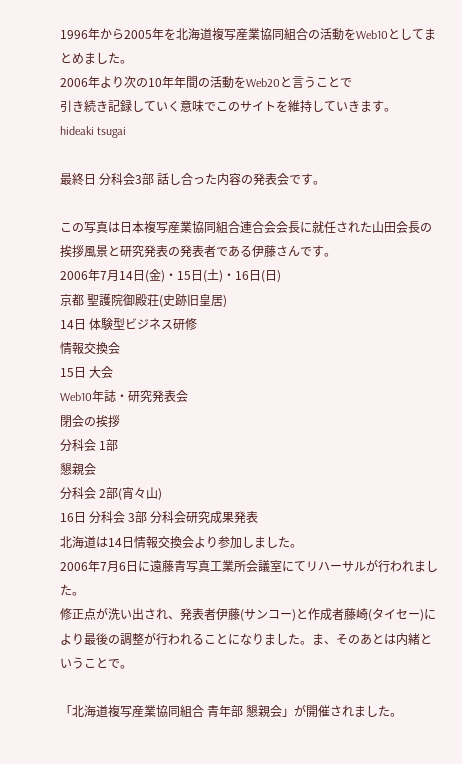1996年から2005年を北海道複写産業協同組合の活動をWeb10としてまとめました。
2006年より次の10年年間の活動をWeb20と言うことで
引き続き記録していく意味でこのサイトを維持していきます。
hideaki tsugai

最終日 分科会3部 話し合った内容の発表会です。

この写真は日本複写産業協同組合連合会会長に就任された山田会長の挨拶風景と研究発表の発表者である伊藤さんです。
2006年7月14日(金)・15日(土)・16日(日)
京都 聖護院御殿荘(史跡旧皇居)
14日 体験型ビジネス研修
情報交換会
15日 大会
Web10年誌・研究発表会
閉会の挨拶
分科会 1部
懇親会
分科会 2部(宵々山)
16日 分科会 3部 分科会研究成果発表
北海道は14日情報交換会より参加しました。
2006年7月6日に遠藤青写真工業所会議室にてリハーサルが行われました。
修正点が洗い出され、発表者伊藤(サンコー)と作成者藤崎(タイセー)により最後の調整が行われることになりました。ま、そのあとは内緒ということで。

「北海道複写産業協同組合 青年部 懇親会」が開催されました。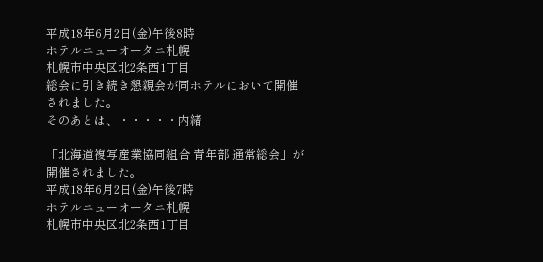平成18年6月2日(金)午後8時
ホテルニューオータニ札幌
札幌市中央区北2条西1丁目
総会に引き続き懇親会が同ホテルにおいて開催されました。
そのあとは、・・・・・内緒

「北海道複写産業協同組合 青年部 通常総会」が開催されました。
平成18年6月2日(金)午後7時
ホテルニューオータニ札幌
札幌市中央区北2条西1丁目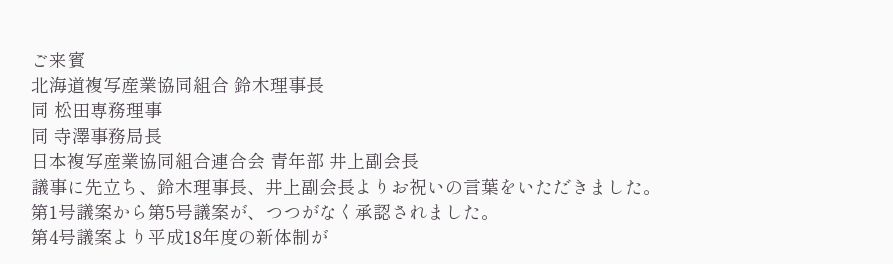ご来賓
北海道複写産業協同組合 鈴木理事長
同 松田専務理事
同 寺澤事務局長
日本複写産業協同組合連合会 青年部 井上副会長
議事に先立ち、鈴木理事長、井上副会長よりお祝いの言葉をいただきました。
第1号議案から第5号議案が、つつがなく承認されました。
第4号議案より平成18年度の新体制が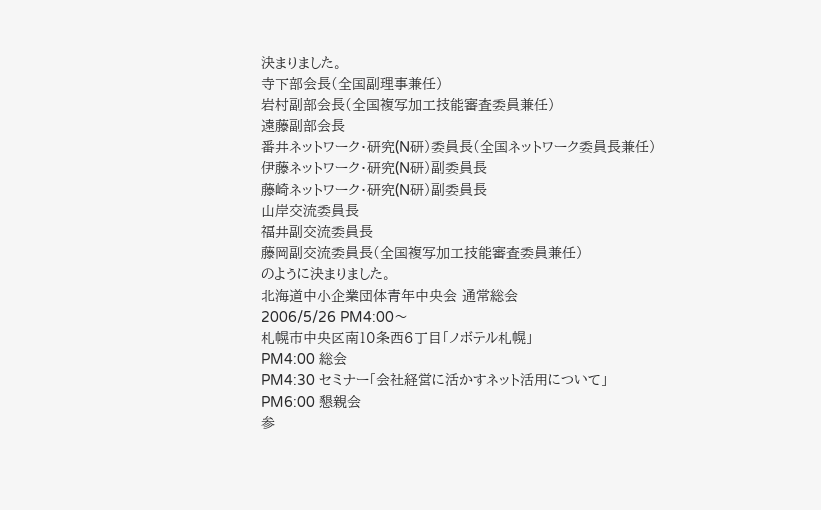決まりました。
寺下部会長(全国副理事兼任)
岩村副部会長(全国複写加工技能審査委員兼任)
遠藤副部会長
番井ネットワーク・研究(N研)委員長(全国ネットワーク委員長兼任)
伊藤ネットワーク・研究(N研)副委員長
藤崎ネットワーク・研究(N研)副委員長
山岸交流委員長
福井副交流委員長
藤岡副交流委員長(全国複写加工技能審査委員兼任)
のように決まりました。
北海道中小企業団体青年中央会 通常総会
2006/5/26 PM4:00〜
札幌市中央区南10条西6丁目「ノボテル札幌」
PM4:00 総会
PM4:30 セミナー「会社経営に活かすネット活用について」
PM6:00 懇親会
参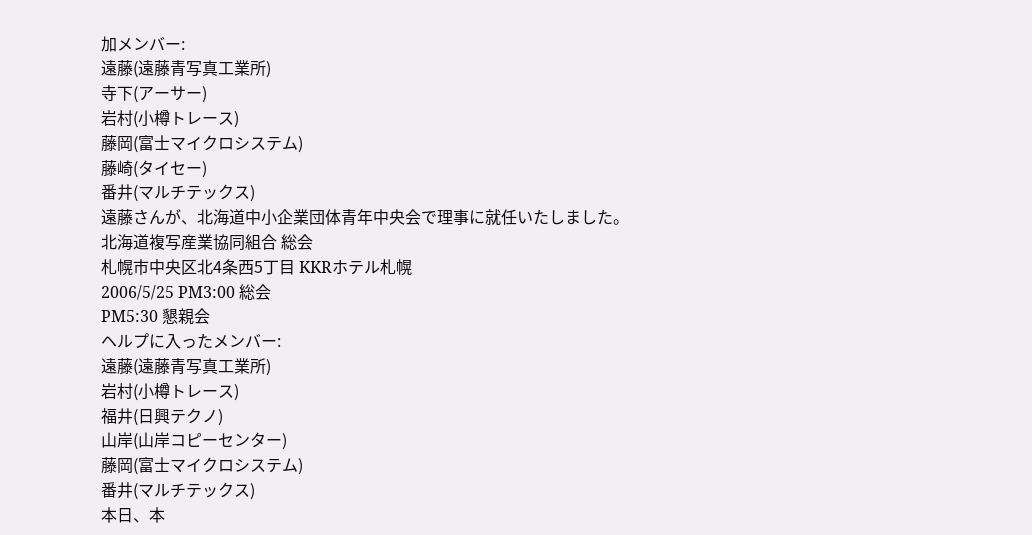加メンバー:
遠藤(遠藤青写真工業所)
寺下(アーサー)
岩村(小樽トレース)
藤岡(富士マイクロシステム)
藤崎(タイセー)
番井(マルチテックス)
遠藤さんが、北海道中小企業団体青年中央会で理事に就任いたしました。
北海道複写産業協同組合 総会
札幌市中央区北4条西5丁目 KKRホテル札幌
2006/5/25 PM3:00 総会
PM5:30 懇親会
ヘルプに入ったメンバー:
遠藤(遠藤青写真工業所)
岩村(小樽トレース)
福井(日興テクノ)
山岸(山岸コピーセンター)
藤岡(富士マイクロシステム)
番井(マルチテックス)
本日、本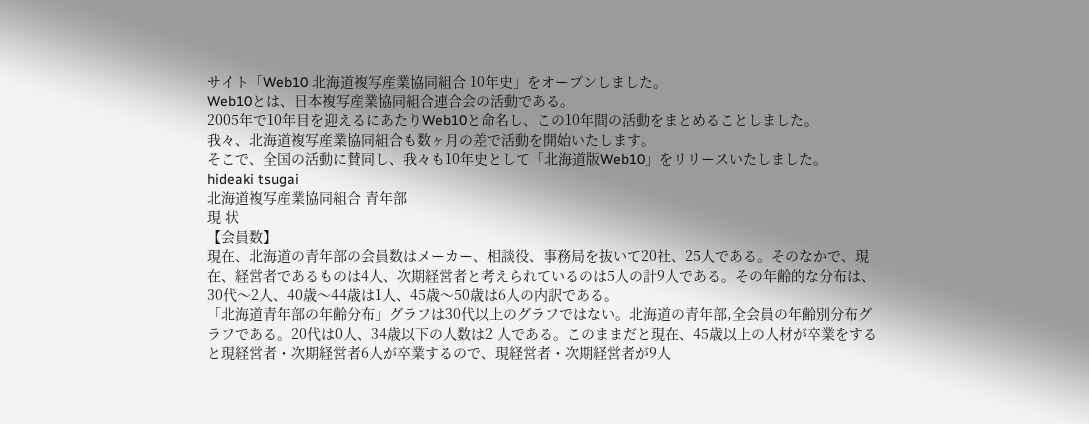サイト「Web10 北海道複写産業協同組合 10年史」をオープンしました。
Web10とは、日本複写産業協同組合連合会の活動である。
2005年で10年目を迎えるにあたりWeb10と命名し、この10年間の活動をまとめることしました。
我々、北海道複写産業協同組合も数ヶ月の差で活動を開始いたします。
そこで、全国の活動に賛同し、我々も10年史として「北海道版Web10」をリリースいたしました。
hideaki tsugai
北海道複写産業協同組合 青年部
現 状
【会員数】
現在、北海道の青年部の会員数はメーカー、相談役、事務局を抜いて20社、25人である。そのなかで、現在、経営者であるものは4人、次期経営者と考えられているのは5人の計9人である。その年齢的な分布は、30代〜2人、40歳〜44歳は1人、45歳〜50歳は6人の内訳である。
「北海道青年部の年齢分布」グラフは30代以上のグラフではない。北海道の青年部,全会員の年齢別分布グラフである。20代は0人、34歳以下の人数は2 人である。このままだと現在、45歳以上の人材が卒業をすると現経営者・次期経営者6人が卒業するので、現経営者・次期経営者が9人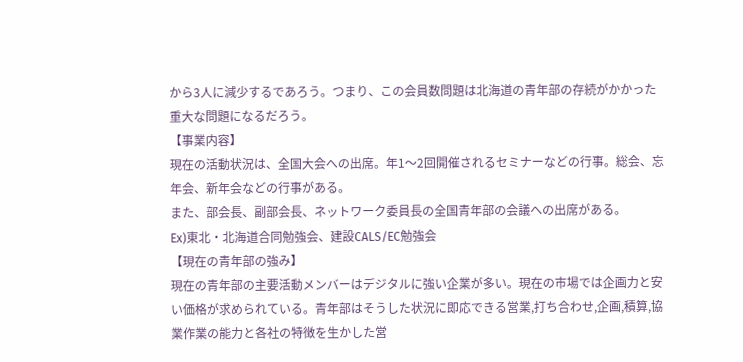から3人に減少するであろう。つまり、この会員数問題は北海道の青年部の存続がかかった重大な問題になるだろう。
【事業内容】
現在の活動状況は、全国大会への出席。年1〜2回開催されるセミナーなどの行事。総会、忘年会、新年会などの行事がある。
また、部会長、副部会長、ネットワーク委員長の全国青年部の会議への出席がある。
Ex)東北・北海道合同勉強会、建設CALS/EC勉強会
【現在の青年部の強み】
現在の青年部の主要活動メンバーはデジタルに強い企業が多い。現在の市場では企画力と安い価格が求められている。青年部はそうした状況に即応できる営業,打ち合わせ,企画,積算,協業作業の能力と各社の特徴を生かした営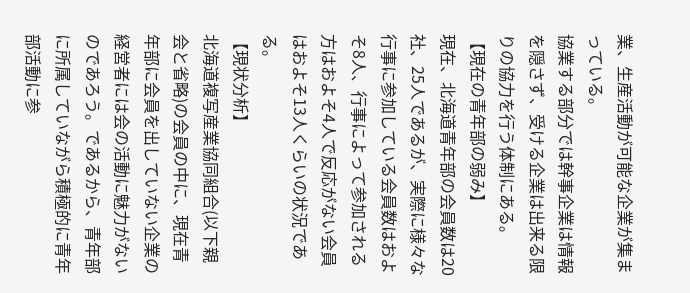業、生産活動が可能な企業が集まっている。
協業する部分では幹事企業は情報を隠さず、受ける企業は出来る限りの協力を行う体制にある。
【現在の青年部の弱み】
現在、北海道青年部の会員数は20社、25人であるが、実際に様々な行事に参加している会員数はおよそ8人、行事によって参加される方はおよそ4人で反応がない会員はおよそ13人くらいの状況である。
【現状分析】
北海道複写産業協同組合(以下親会と省略)の会員の中に、現在青年部に会員を出していない企業の経営者には会の活動に魅力がないのであろう。であるから、青年部に所属していながら積極的に青年部活動に参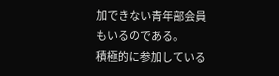加できない青年部会員もいるのである。
積極的に参加している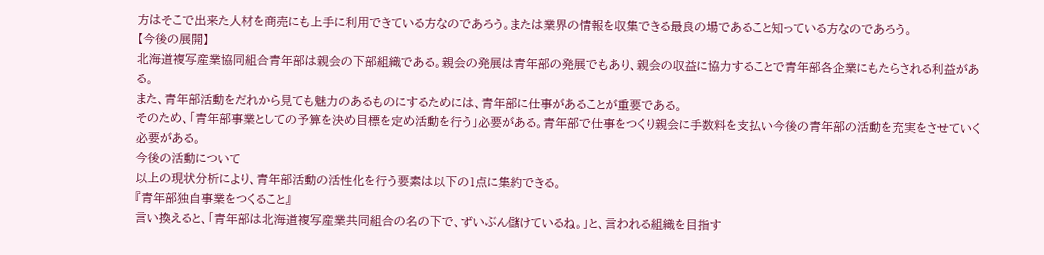方はそこで出来た人材を商売にも上手に利用できている方なのであろう。または業界の情報を収集できる最良の場であること知っている方なのであろう。
【今後の展開】
北海道複写産業協同組合青年部は親会の下部組織である。親会の発展は青年部の発展でもあり、親会の収益に協力することで青年部各企業にもたらされる利益がある。
また、青年部活動をだれから見ても魅力のあるものにするためには、青年部に仕事があることが重要である。
そのため、「青年部事業としての予算を決め目標を定め活動を行う」必要がある。青年部で仕事をつくり親会に手数料を支払い今後の青年部の活動を充実をさせていく必要がある。
今後の活動について
以上の現状分析により、青年部活動の活性化を行う要素は以下の1点に集約できる。
『青年部独自事業をつくること』
言い換えると、「青年部は北海道複写産業共同組合の名の下で、ずいぶん儲けているね。」と、言われる組織を目指す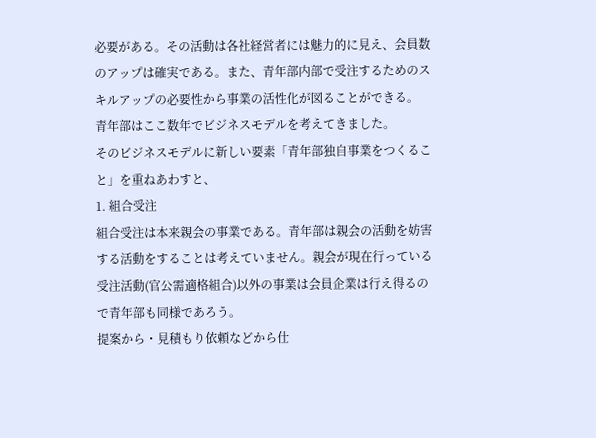必要がある。その活動は各社経営者には魅力的に見え、会員数のアップは確実である。また、青年部内部で受注するためのスキルアップの必要性から事業の活性化が図ることができる。
青年部はここ数年でビジネスモデルを考えてきました。
そのビジネスモデルに新しい要素「青年部独自事業をつくること」を重ねあわすと、
1. 組合受注
組合受注は本来親会の事業である。青年部は親会の活動を妨害する活動をすることは考えていません。親会が現在行っている受注活動(官公需適格組合)以外の事業は会員企業は行え得るので青年部も同様であろう。
提案から・見積もり依頼などから仕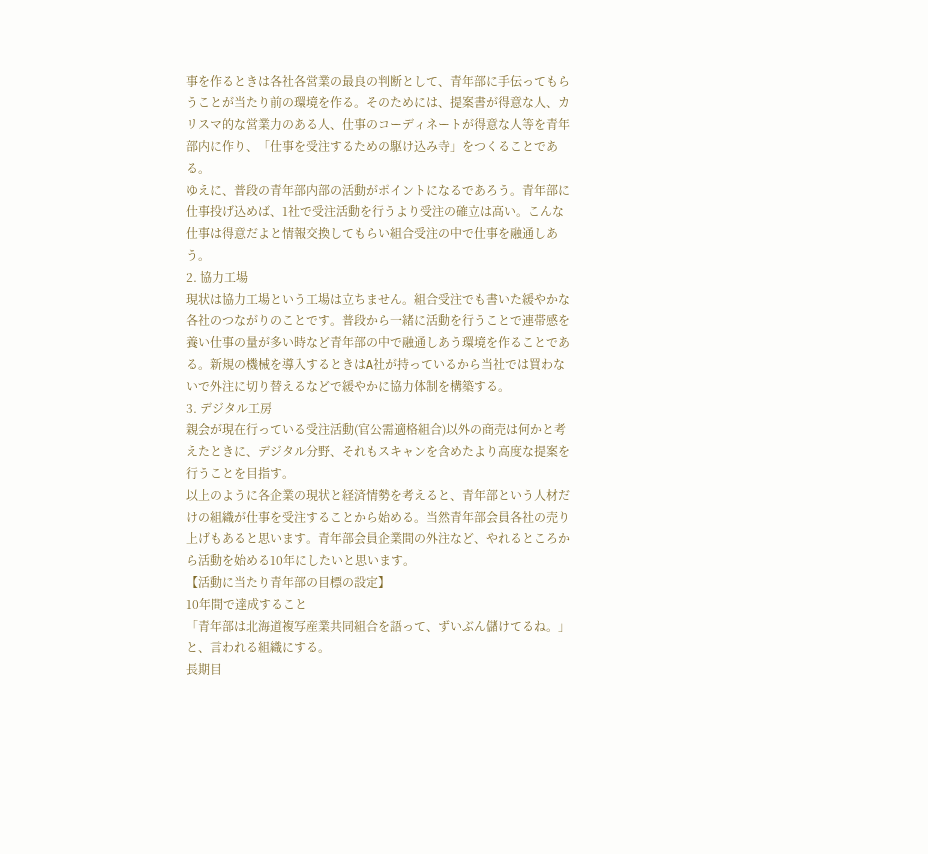事を作るときは各社各営業の最良の判断として、青年部に手伝ってもらうことが当たり前の環境を作る。そのためには、提案書が得意な人、カリスマ的な営業力のある人、仕事のコーディネートが得意な人等を青年部内に作り、「仕事を受注するための駆け込み寺」をつくることである。
ゆえに、普段の青年部内部の活動がポイントになるであろう。青年部に仕事投げ込めば、1社で受注活動を行うより受注の確立は高い。こんな仕事は得意だよと情報交換してもらい組合受注の中で仕事を融通しあう。
2. 協力工場
現状は協力工場という工場は立ちません。組合受注でも書いた緩やかな各社のつながりのことです。普段から一緒に活動を行うことで連帯感を養い仕事の量が多い時など青年部の中で融通しあう環境を作ることである。新規の機械を導入するときはA社が持っているから当社では買わないで外注に切り替えるなどで緩やかに協力体制を構築する。
3. デジタル工房
親会が現在行っている受注活動(官公需適格組合)以外の商売は何かと考えたときに、デジタル分野、それもスキャンを含めたより高度な提案を行うことを目指す。
以上のように各企業の現状と経済情勢を考えると、青年部という人材だけの組織が仕事を受注することから始める。当然青年部会員各社の売り上げもあると思います。青年部会員企業間の外注など、やれるところから活動を始める10年にしたいと思います。
【活動に当たり青年部の目標の設定】
10年間で達成すること
「青年部は北海道複写産業共同組合を語って、ずいぶん儲けてるね。」
と、言われる組織にする。
長期目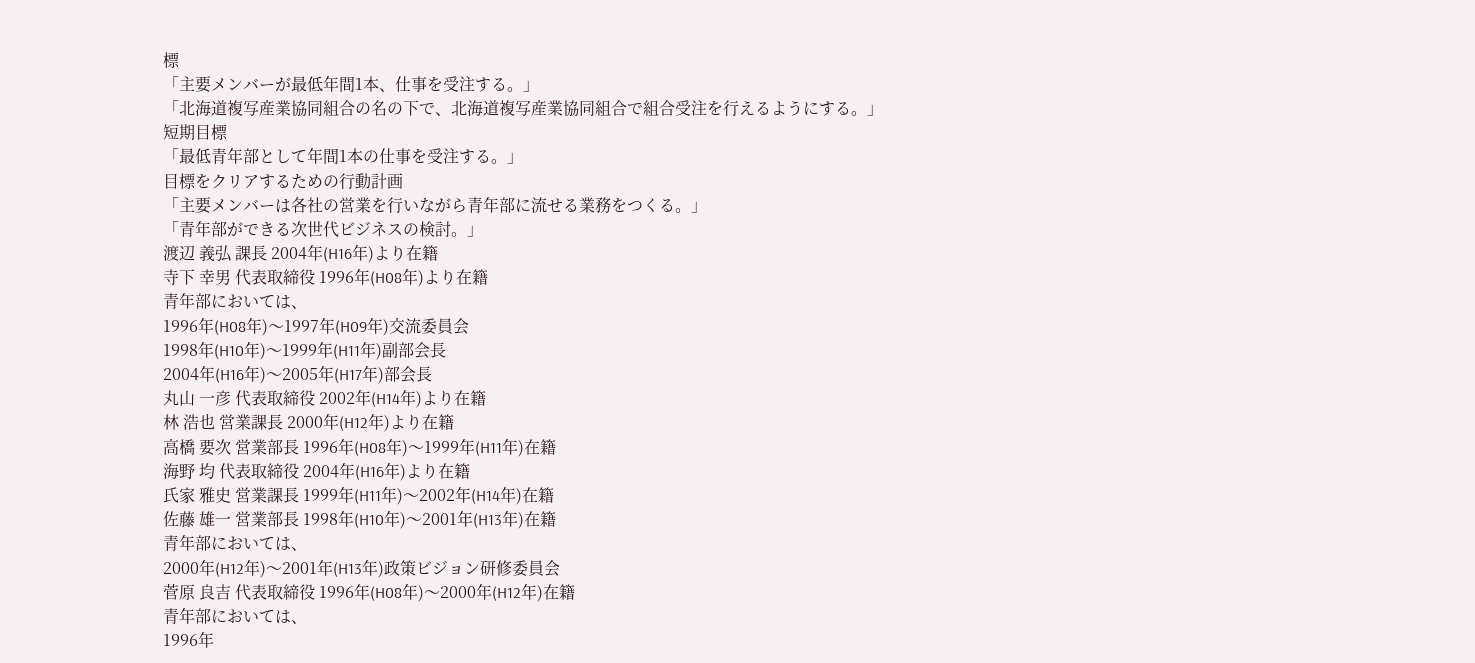標
「主要メンバーが最低年間1本、仕事を受注する。」
「北海道複写産業協同組合の名の下で、北海道複写産業協同組合で組合受注を行えるようにする。」
短期目標
「最低青年部として年間1本の仕事を受注する。」
目標をクリアするための行動計画
「主要メンバーは各社の営業を行いながら青年部に流せる業務をつくる。」
「青年部ができる次世代ビジネスの検討。」
渡辺 義弘 課長 2004年(H16年)より在籍
寺下 幸男 代表取締役 1996年(H08年)より在籍
青年部においては、
1996年(H08年)〜1997年(H09年)交流委員会
1998年(H10年)〜1999年(H11年)副部会長
2004年(H16年)〜2005年(H17年)部会長
丸山 一彦 代表取締役 2002年(H14年)より在籍
林 浩也 営業課長 2000年(H12年)より在籍
高橋 要次 営業部長 1996年(H08年)〜1999年(H11年)在籍
海野 均 代表取締役 2004年(H16年)より在籍
氏家 雅史 営業課長 1999年(H11年)〜2002年(H14年)在籍
佐藤 雄一 営業部長 1998年(H10年)〜2001年(H13年)在籍
青年部においては、
2000年(H12年)〜2001年(H13年)政策ビジョン研修委員会
菅原 良吉 代表取締役 1996年(H08年)〜2000年(H12年)在籍
青年部においては、
1996年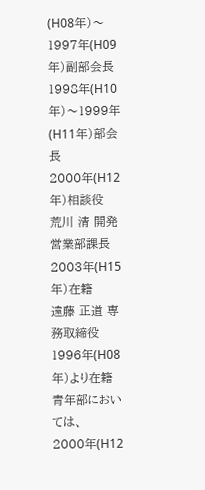(H08年)〜1997年(H09年)副部会長
1998年(H10年)〜1999年(H11年)部会長
2000年(H12年)相談役
荒川 清 開発営業部課長 2003年(H15年)在籍
遠藤 正道 専務取締役 1996年(H08年)より在籍
青年部においては、
2000年(H12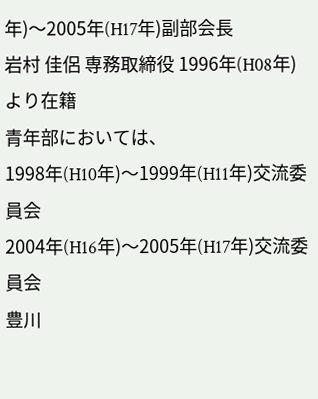年)〜2005年(H17年)副部会長
岩村 佳侶 専務取締役 1996年(H08年)より在籍
青年部においては、
1998年(H10年)〜1999年(H11年)交流委員会
2004年(H16年)〜2005年(H17年)交流委員会
豊川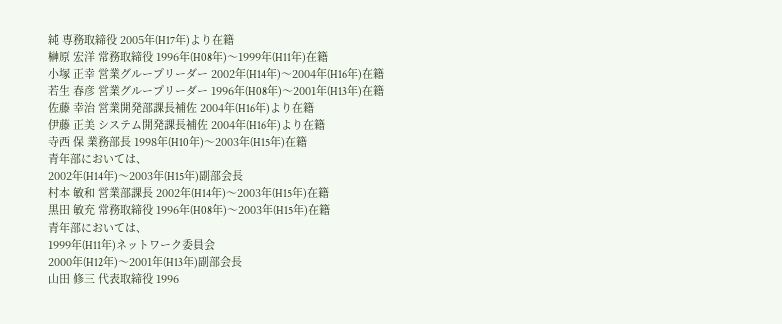純 専務取締役 2005年(H17年)より在籍
榊原 宏洋 常務取締役 1996年(H08年)〜1999年(H11年)在籍
小塚 正幸 営業グループリーダー 2002年(H14年)〜2004年(H16年)在籍
若生 春彦 営業グループリーダー 1996年(H08年)〜2001年(H13年)在籍
佐藤 幸治 営業開発部課長補佐 2004年(H16年)より在籍
伊藤 正美 システム開発課長補佐 2004年(H16年)より在籍
寺西 保 業務部長 1998年(H10年)〜2003年(H15年)在籍
青年部においては、
2002年(H14年)〜2003年(H15年)副部会長
村本 敏和 営業部課長 2002年(H14年)〜2003年(H15年)在籍
黒田 敏充 常務取締役 1996年(H08年)〜2003年(H15年)在籍
青年部においては、
1999年(H11年)ネットワーク委員会
2000年(H12年)〜2001年(H13年)副部会長
山田 修三 代表取締役 1996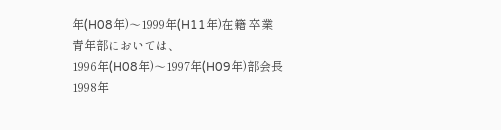年(H08年)〜1999年(H11年)在籍 卒業
青年部においては、
1996年(H08年)〜1997年(H09年)部会長
1998年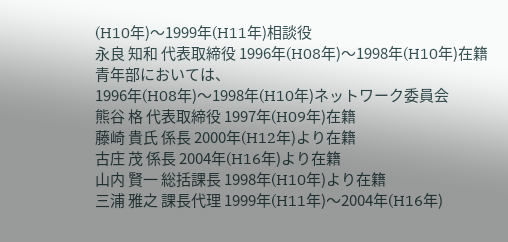(H10年)〜1999年(H11年)相談役
永良 知和 代表取締役 1996年(H08年)〜1998年(H10年)在籍
青年部においては、
1996年(H08年)〜1998年(H10年)ネットワーク委員会
熊谷 格 代表取締役 1997年(H09年)在籍
藤崎 貴氏 係長 2000年(H12年)より在籍
古庄 茂 係長 2004年(H16年)より在籍
山内 賢一 総括課長 1998年(H10年)より在籍
三浦 雅之 課長代理 1999年(H11年)〜2004年(H16年)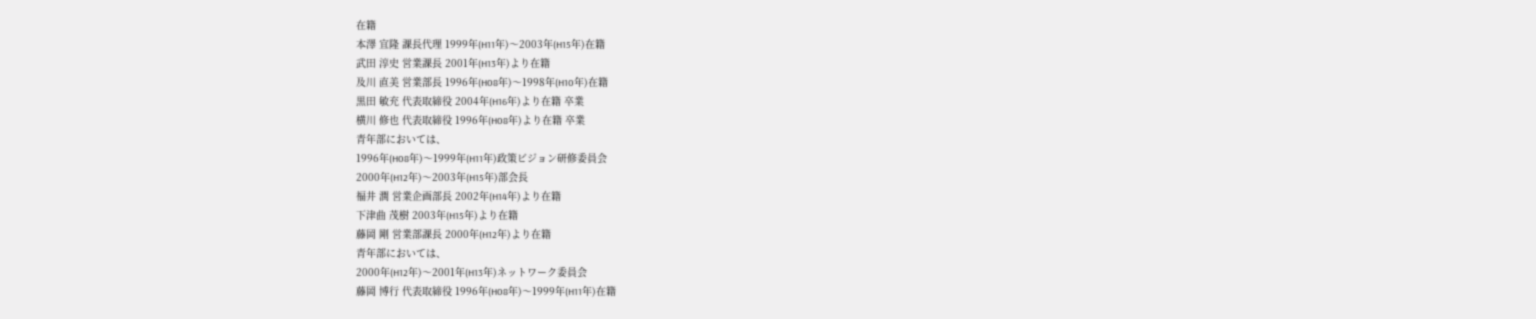在籍
本澤 宜隆 課長代理 1999年(H11年)〜2003年(H15年)在籍
武田 淳史 営業課長 2001年(H13年)より在籍
及川 直美 営業部長 1996年(H08年)〜1998年(H10年)在籍
黒田 敏充 代表取締役 2004年(H16年)より在籍 卒業
横川 修也 代表取締役 1996年(H08年)より在籍 卒業
青年部においては、
1996年(H08年)〜1999年(H11年)政策ビジョン研修委員会
2000年(H12年)〜2003年(H15年)部会長
福井 潤 営業企画部長 2002年(H14年)より在籍
下津曲 茂樹 2003年(H15年)より在籍
藤岡 剛 営業部課長 2000年(H12年)より在籍
青年部においては、
2000年(H12年)〜2001年(H13年)ネットワーク委員会
藤岡 博行 代表取締役 1996年(H08年)〜1999年(H11年)在籍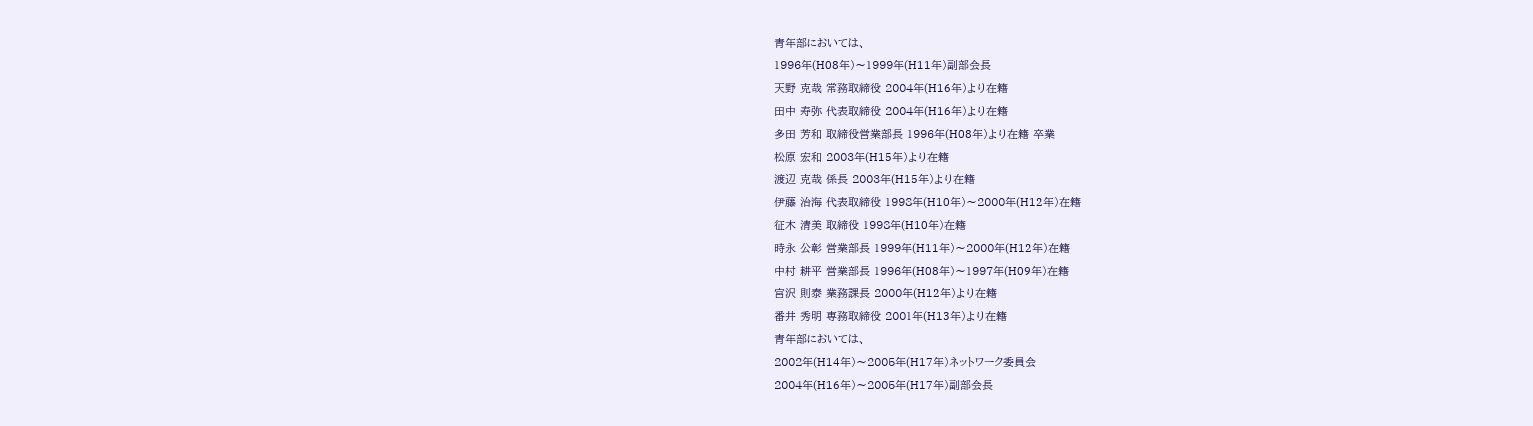青年部においては、
1996年(H08年)〜1999年(H11年)副部会長
天野 克哉 常務取締役 2004年(H16年)より在籍
田中 寿弥 代表取締役 2004年(H16年)より在籍
多田 芳和 取締役営業部長 1996年(H08年)より在籍 卒業
松原 宏和 2003年(H15年)より在籍
渡辺 克哉 係長 2003年(H15年)より在籍
伊藤 治海 代表取締役 1998年(H10年)〜2000年(H12年)在籍
征木 清美 取締役 1998年(H10年)在籍
時永 公彰 営業部長 1999年(H11年)〜2000年(H12年)在籍
中村 耕平 営業部長 1996年(H08年)〜1997年(H09年)在籍
宮沢 則泰 業務課長 2000年(H12年)より在籍
番井 秀明 専務取締役 2001年(H13年)より在籍
青年部においては、
2002年(H14年)〜2005年(H17年)ネットワーク委員会
2004年(H16年)〜2005年(H17年)副部会長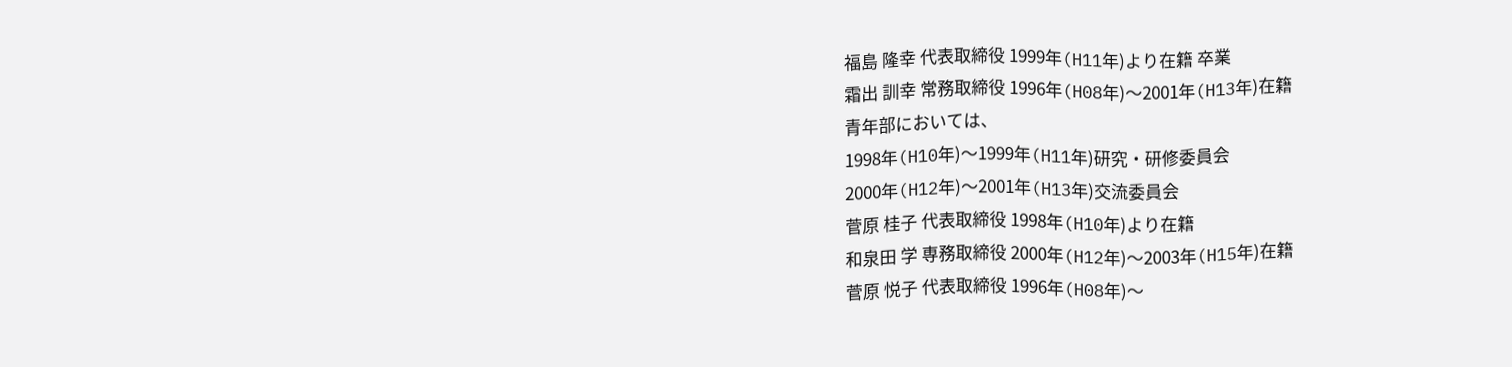福島 隆幸 代表取締役 1999年(H11年)より在籍 卒業
霜出 訓幸 常務取締役 1996年(H08年)〜2001年(H13年)在籍
青年部においては、
1998年(H10年)〜1999年(H11年)研究・研修委員会
2000年(H12年)〜2001年(H13年)交流委員会
菅原 桂子 代表取締役 1998年(H10年)より在籍
和泉田 学 専務取締役 2000年(H12年)〜2003年(H15年)在籍
菅原 悦子 代表取締役 1996年(H08年)〜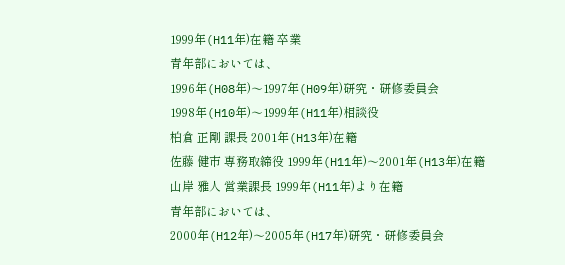1999年(H11年)在籍 卒業
青年部においては、
1996年(H08年)〜1997年(H09年)研究・研修委員会
1998年(H10年)〜1999年(H11年)相談役
柏倉 正剛 課長 2001年(H13年)在籍
佐藤 健市 専務取締役 1999年(H11年)〜2001年(H13年)在籍
山岸 雅人 営業課長 1999年(H11年)より在籍
青年部においては、
2000年(H12年)〜2005年(H17年)研究・研修委員会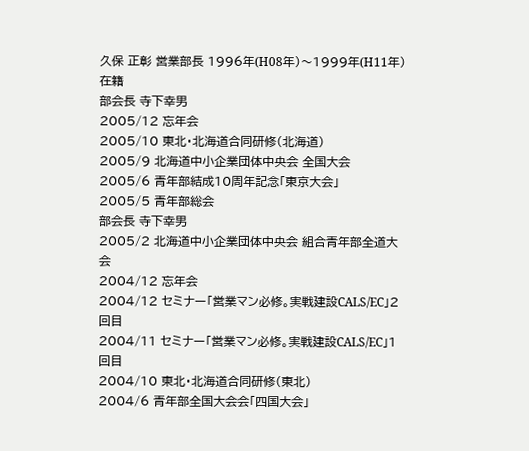久保 正彰 営業部長 1996年(H08年)〜1999年(H11年)在籍
部会長 寺下幸男
2005/12 忘年会
2005/10 東北・北海道合同研修(北海道)
2005/9 北海道中小企業団体中央会 全国大会
2005/6 青年部結成10周年記念「東京大会」
2005/5 青年部総会
部会長 寺下幸男
2005/2 北海道中小企業団体中央会 組合青年部全道大会
2004/12 忘年会
2004/12 セミナー「営業マン必修。実戦建設CALS/EC」2回目
2004/11 セミナー「営業マン必修。実戦建設CALS/EC」1回目
2004/10 東北・北海道合同研修(東北)
2004/6 青年部全国大会会「四国大会」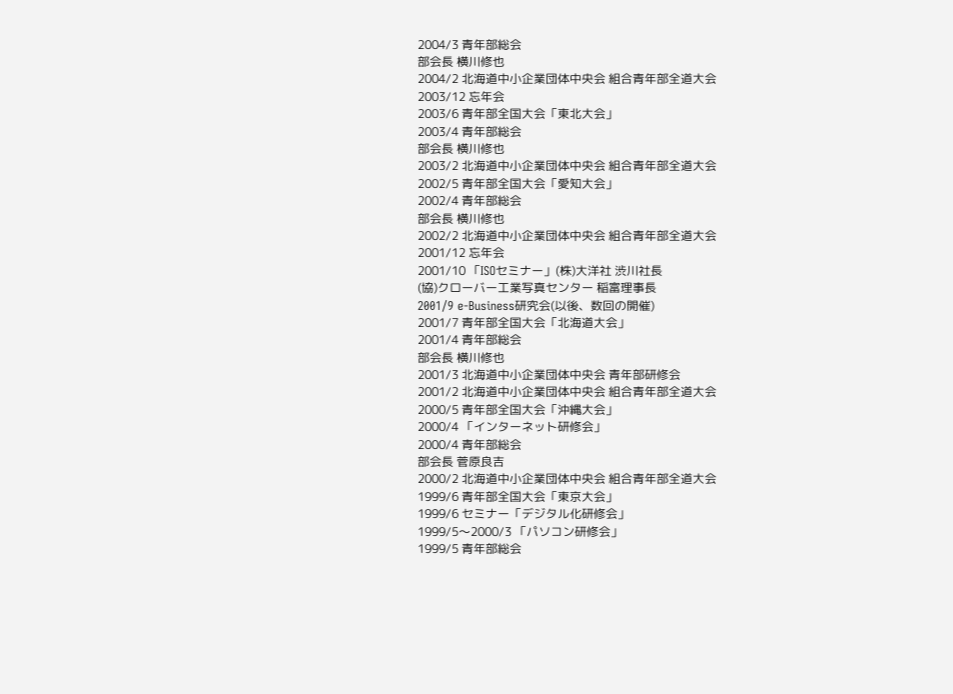2004/3 青年部総会
部会長 横川修也
2004/2 北海道中小企業団体中央会 組合青年部全道大会
2003/12 忘年会
2003/6 青年部全国大会「東北大会」
2003/4 青年部総会
部会長 横川修也
2003/2 北海道中小企業団体中央会 組合青年部全道大会
2002/5 青年部全国大会「愛知大会」
2002/4 青年部総会
部会長 横川修也
2002/2 北海道中小企業団体中央会 組合青年部全道大会
2001/12 忘年会
2001/10 「ISOセミナー」(株)大洋社 渋川社長
(協)クローバー工業写真センター 稲富理事長
2001/9 e-Business研究会(以後、数回の開催)
2001/7 青年部全国大会「北海道大会」
2001/4 青年部総会
部会長 横川修也
2001/3 北海道中小企業団体中央会 青年部研修会
2001/2 北海道中小企業団体中央会 組合青年部全道大会
2000/5 青年部全国大会「沖縄大会」
2000/4 「インターネット研修会」
2000/4 青年部総会
部会長 菅原良吉
2000/2 北海道中小企業団体中央会 組合青年部全道大会
1999/6 青年部全国大会「東京大会」
1999/6 セミナー「デジタル化研修会」
1999/5〜2000/3 「パソコン研修会」
1999/5 青年部総会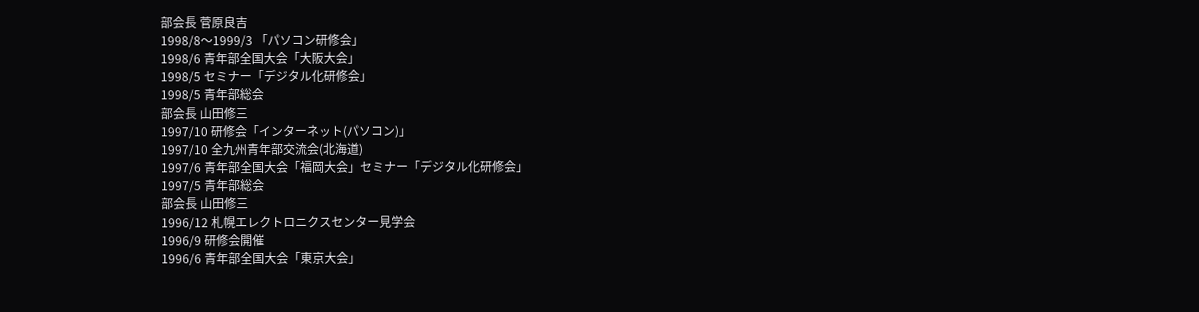部会長 菅原良吉
1998/8〜1999/3 「パソコン研修会」
1998/6 青年部全国大会「大阪大会」
1998/5 セミナー「デジタル化研修会」
1998/5 青年部総会
部会長 山田修三
1997/10 研修会「インターネット(パソコン)」
1997/10 全九州青年部交流会(北海道)
1997/6 青年部全国大会「福岡大会」セミナー「デジタル化研修会」
1997/5 青年部総会
部会長 山田修三
1996/12 札幌エレクトロニクスセンター見学会
1996/9 研修会開催
1996/6 青年部全国大会「東京大会」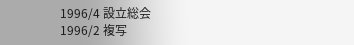1996/4 設立総会
1996/2 複写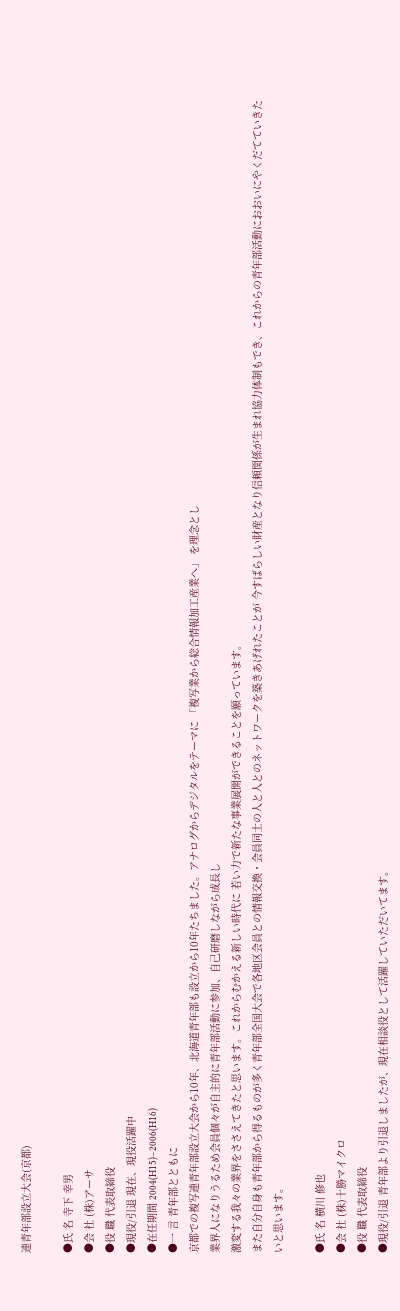連青年部設立大会(京都)

●氏 名 寺下 幸男
●会 社 (株)アーサ
●役 職 代表取締役
●現役/引退 現在、現役活躍中
●在任期間 2004(H15)−2006(H16)
●一 言 青年部とともに
京都での複写連青年部設立大会から10年、北海道青年部も設立から10年たちました。アナログからデジタルをテーマに 「複写業から総合情報加工産業へ」 を理念とし
業界人になりうるため会員個々が自主的に青年部活動に参加、自己研磨しながら成長し
激変する我々の業界をささえてきたと思います。これからむかえる新しい時代に 若い力で新たな事業展開ができることを願っています。
また自分自身も青年部から得るものが多く青年部全国大会で各地区会員との情報交換・会員同士の人と人とのネットワークを築きあげれたことが 今すばらしい財産となり信頼関係が生まれ協力体制もでき、これからの青年部活動におおいにやくだてていきたいと思います。

●氏 名 横川 修也
●会 社 (株)十勝マイクロ
●役 職 代表取締役
●現役/引退 青年部より引退しましたが、現在相談役として活躍していただいてます。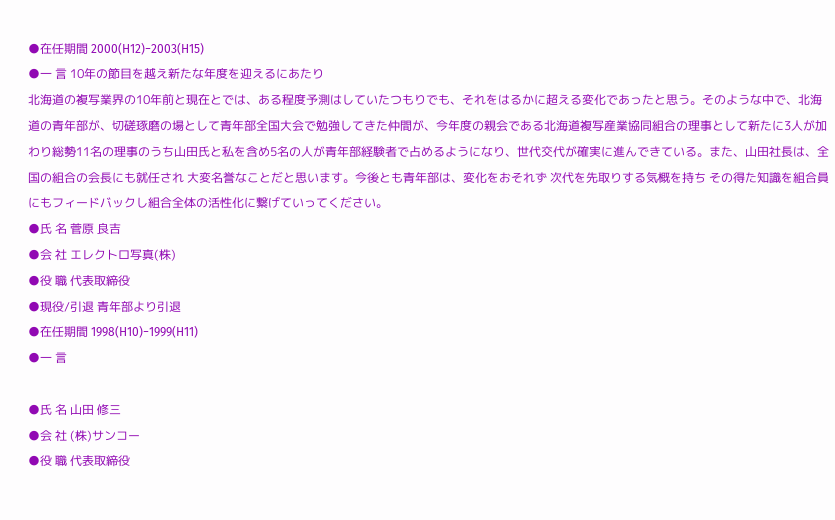●在任期間 2000(H12)−2003(H15)
●一 言 10年の節目を越え新たな年度を迎えるにあたり
北海道の複写業界の10年前と現在とでは、ある程度予測はしていたつもりでも、それをはるかに超える変化であったと思う。そのような中で、北海道の青年部が、切磋琢磨の場として青年部全国大会で勉強してきた仲間が、今年度の親会である北海道複写産業協同組合の理事として新たに3人が加わり総勢11名の理事のうち山田氏と私を含め5名の人が青年部経験者で占めるようになり、世代交代が確実に進んできている。また、山田社長は、全国の組合の会長にも就任され 大変名誉なことだと思います。今後とも青年部は、変化をおそれず 次代を先取りする気概を持ち その得た知識を組合員にもフィードバックし組合全体の活性化に繋げていってください。
●氏 名 菅原 良吉
●会 社 エレクトロ写真(株)
●役 職 代表取締役
●現役/引退 青年部より引退
●在任期間 1998(H10)−1999(H11)
●一 言

●氏 名 山田 修三
●会 社 (株)サンコー
●役 職 代表取締役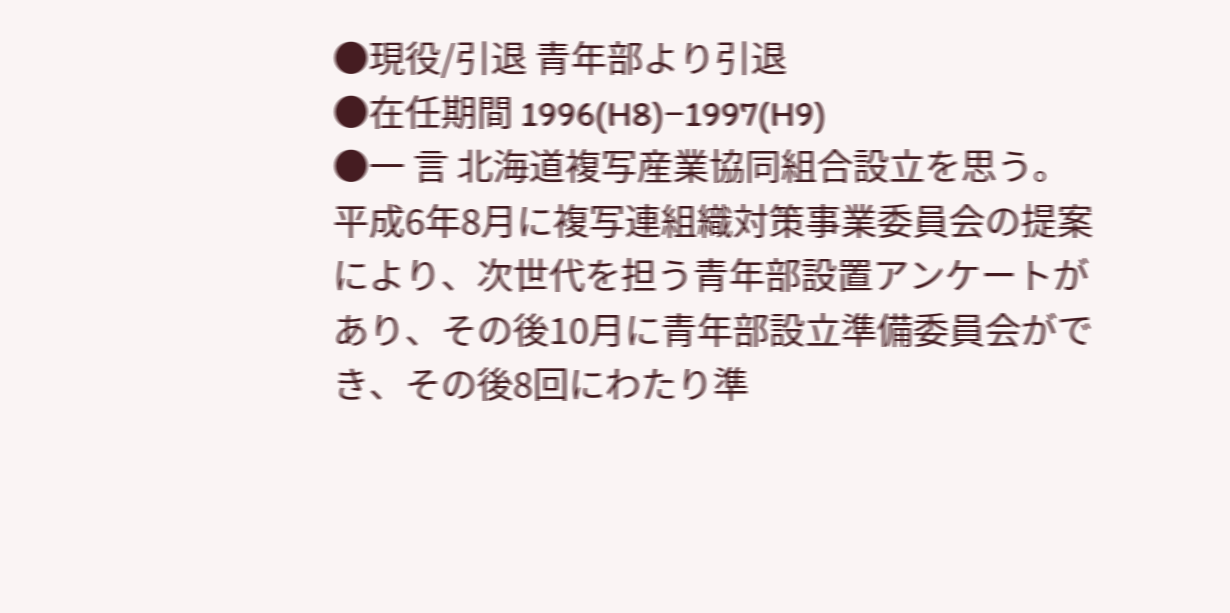●現役/引退 青年部より引退
●在任期間 1996(H8)−1997(H9)
●一 言 北海道複写産業協同組合設立を思う。
平成6年8月に複写連組織対策事業委員会の提案により、次世代を担う青年部設置アンケートがあり、その後10月に青年部設立準備委員会ができ、その後8回にわたり準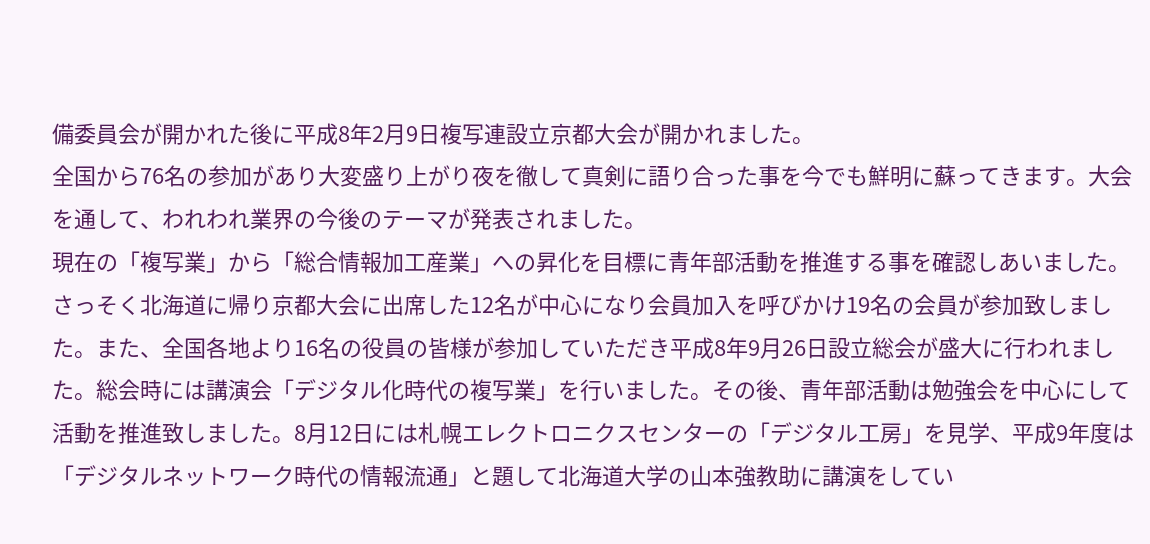備委員会が開かれた後に平成8年2月9日複写連設立京都大会が開かれました。
全国から76名の参加があり大変盛り上がり夜を徹して真剣に語り合った事を今でも鮮明に蘇ってきます。大会を通して、われわれ業界の今後のテーマが発表されました。
現在の「複写業」から「総合情報加工産業」への昇化を目標に青年部活動を推進する事を確認しあいました。さっそく北海道に帰り京都大会に出席した12名が中心になり会員加入を呼びかけ19名の会員が参加致しました。また、全国各地より16名の役員の皆様が参加していただき平成8年9月26日設立総会が盛大に行われました。総会時には講演会「デジタル化時代の複写業」を行いました。その後、青年部活動は勉強会を中心にして活動を推進致しました。8月12日には札幌エレクトロニクスセンターの「デジタル工房」を見学、平成9年度は「デジタルネットワーク時代の情報流通」と題して北海道大学の山本強教助に講演をしてい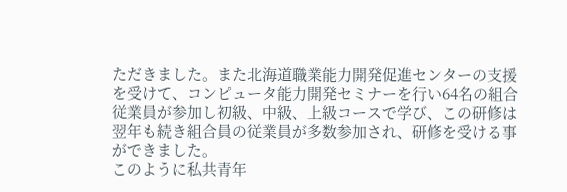ただきました。また北海道職業能力開発促進センターの支援を受けて、コンピュータ能力開発セミナーを行い64名の組合従業員が参加し初級、中級、上級コースで学び、この研修は翌年も続き組合員の従業員が多数参加され、研修を受ける事ができました。
このように私共青年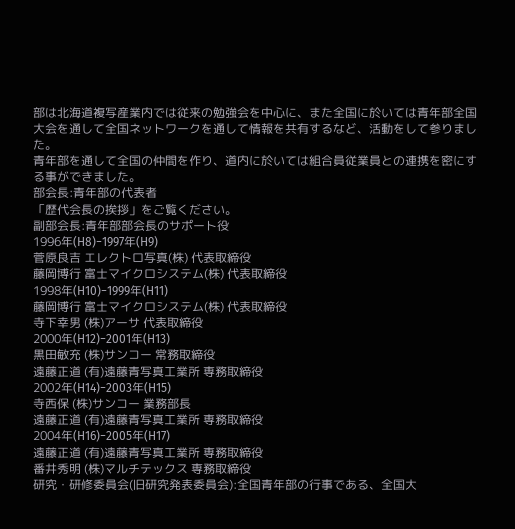部は北海道複写産業内では従来の勉強会を中心に、また全国に於いては青年部全国大会を通して全国ネットワークを通して情報を共有するなど、活動をして参りました。
青年部を通して全国の仲間を作り、道内に於いては組合員従業員との連携を密にする事ができました。
部会長:青年部の代表者
「歴代会長の挨拶」をご覧ください。
副部会長:青年部部会長のサポート役
1996年(H8)−1997年(H9)
菅原良吉 エレクトロ写真(株) 代表取締役
藤岡博行 富士マイクロシステム(株) 代表取締役
1998年(H10)−1999年(H11)
藤岡博行 富士マイクロシステム(株) 代表取締役
寺下幸男 (株)アーサ 代表取締役
2000年(H12)−2001年(H13)
黒田敏充 (株)サンコー 常務取締役
遠藤正道 (有)遠藤青写真工業所 専務取締役
2002年(H14)−2003年(H15)
寺西保 (株)サンコー 業務部長
遠藤正道 (有)遠藤青写真工業所 専務取締役
2004年(H16)−2005年(H17)
遠藤正道 (有)遠藤青写真工業所 専務取締役
番井秀明 (株)マルチテックス 専務取締役
研究・研修委員会(旧研究発表委員会):全国青年部の行事である、全国大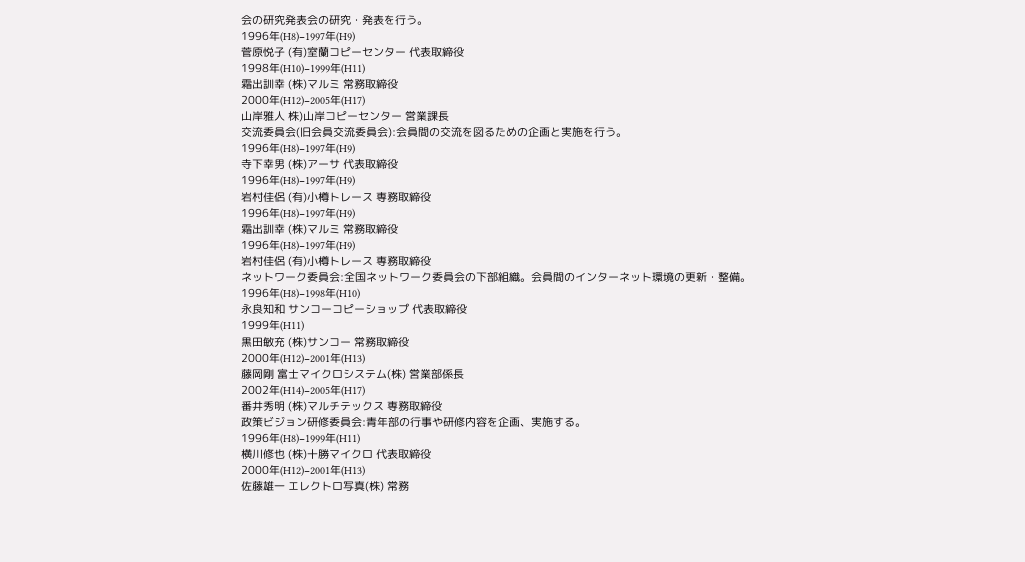会の研究発表会の研究・発表を行う。
1996年(H8)−1997年(H9)
菅原悦子 (有)室蘭コピーセンター 代表取締役
1998年(H10)−1999年(H11)
霜出訓幸 (株)マルミ 常務取締役
2000年(H12)−2005年(H17)
山岸雅人 株)山岸コピーセンター 営業課長
交流委員会(旧会員交流委員会):会員間の交流を図るための企画と実施を行う。
1996年(H8)−1997年(H9)
寺下幸男 (株)アーサ 代表取締役
1996年(H8)−1997年(H9)
岩村佳侶 (有)小樽トレース 専務取締役
1996年(H8)−1997年(H9)
霜出訓幸 (株)マルミ 常務取締役
1996年(H8)−1997年(H9)
岩村佳侶 (有)小樽トレース 専務取締役
ネットワーク委員会:全国ネットワーク委員会の下部組織。会員間のインターネット環境の更新・整備。
1996年(H8)−1998年(H10)
永良知和 サンコーコピーショップ 代表取締役
1999年(H11)
黒田敏充 (株)サンコー 常務取締役
2000年(H12)−2001年(H13)
藤岡剛 富士マイクロシステム(株) 営業部係長
2002年(H14)−2005年(H17)
番井秀明 (株)マルチテックス 専務取締役
政策ビジョン研修委員会:青年部の行事や研修内容を企画、実施する。
1996年(H8)−1999年(H11)
横川修也 (株)十勝マイクロ 代表取締役
2000年(H12)−2001年(H13)
佐藤雄一 エレクトロ写真(株) 常務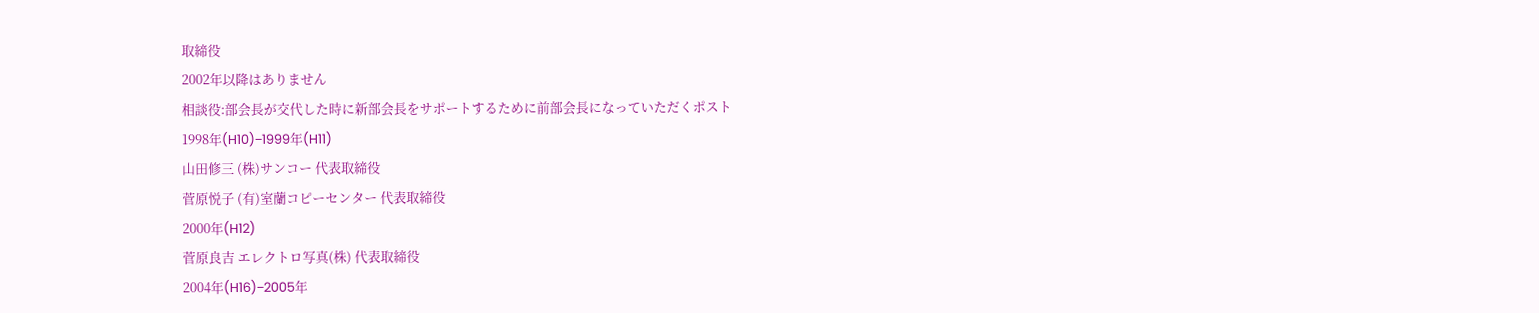取締役
2002年以降はありません
相談役:部会長が交代した時に新部会長をサポートするために前部会長になっていただくポスト
1998年(H10)−1999年(H11)
山田修三 (株)サンコー 代表取締役
菅原悦子 (有)室蘭コピーセンター 代表取締役
2000年(H12)
菅原良吉 エレクトロ写真(株) 代表取締役
2004年(H16)−2005年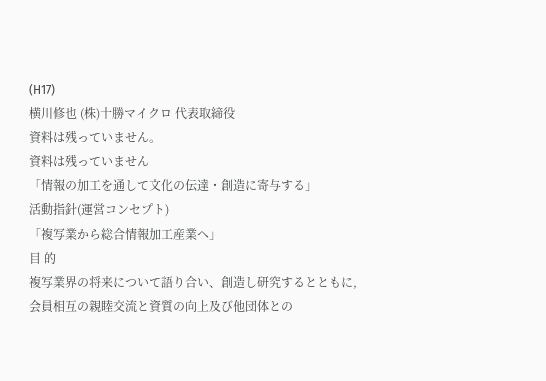(H17)
横川修也 (株)十勝マイクロ 代表取締役
資料は残っていません。
資料は残っていません
「情報の加工を通して文化の伝達・創造に寄与する」
活動指針(運営コンセプト)
「複写業から総合情報加工産業へ」
目 的
複写業界の将来について語り合い、創造し研究するとともに,会員相互の親睦交流と資質の向上及び他団体との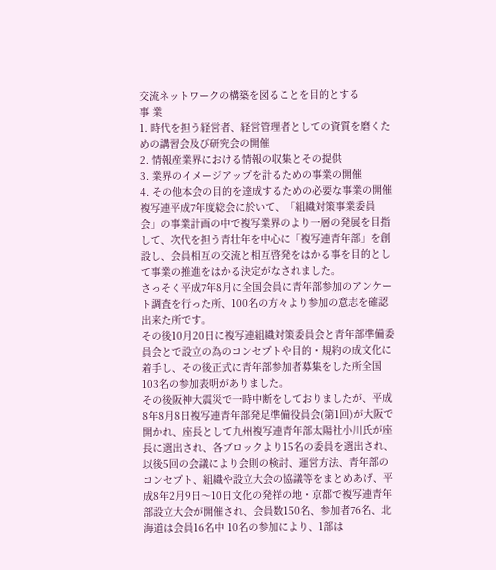交流ネットワークの構築を図ることを目的とする
事 業
1. 時代を担う経営者、経営管理者としての資質を磨くための講習会及び研究会の開催
2. 情報産業界における情報の収集とその提供
3. 業界のイメージアップを計るための事業の開催
4. その他本会の目的を達成するための必要な事業の開催
複写連平成7年度総会に於いて、「組織対策事業委員会」の事業計画の中で複写業界のより一層の発展を目指して、次代を担う青壮年を中心に「複写連青年部」を創設し、会員相互の交流と相互啓発をはかる事を目的として事業の推進をはかる決定がなされました。
さっそく平成7年8月に全国会員に青年部参加のアンケート調査を行った所、100名の方々より参加の意志を確認出来た所です。
その後10月20日に複写連組織対策委員会と青年部準備委員会とで設立の為のコンセプトや目的・規約の成文化に着手し、その後正式に青年部参加者募集をした所全国103名の参加表明がありました。
その後阪神大震災で一時中断をしておりましたが、平成8年8月8日複写連青年部発足準備役員会(第1回)が大阪で開かれ、座長として九州複写連青年部太陽社小川氏が座長に選出され、各ブロックより15名の委員を選出され、以後5回の会議により会則の検討、運営方法、青年部のコンセプト、組織や設立大会の協議等をまとめあげ、平成8年2月9日〜10日文化の発祥の地・京都で複写連青年部設立大会が開催され、会員数150名、参加者76名、北海道は会員16名中 10名の参加により、1部は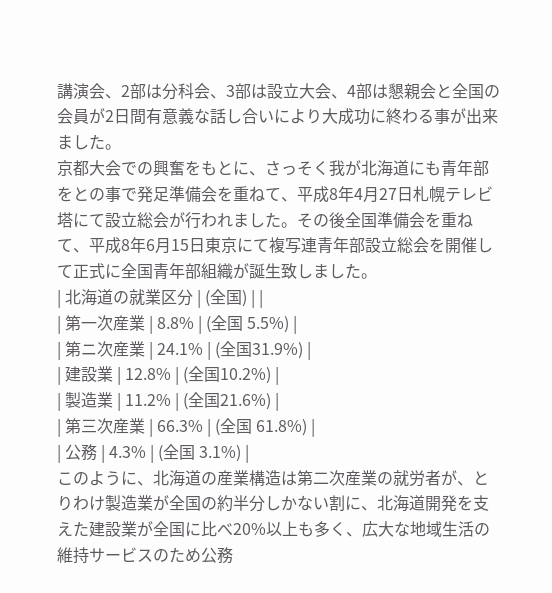講演会、2部は分科会、3部は設立大会、4部は懇親会と全国の会員が2日間有意義な話し合いにより大成功に終わる事が出来ました。
京都大会での興奮をもとに、さっそく我が北海道にも青年部をとの事で発足準備会を重ねて、平成8年4月27日札幌テレビ塔にて設立総会が行われました。その後全国準備会を重ねて、平成8年6月15日東京にて複写連青年部設立総会を開催して正式に全国青年部組織が誕生致しました。
| 北海道の就業区分 | (全国) | |
| 第一次産業 | 8.8% | (全国 5.5%) |
| 第ニ次産業 | 24.1% | (全国31.9%) |
| 建設業 | 12.8% | (全国10.2%) |
| 製造業 | 11.2% | (全国21.6%) |
| 第三次産業 | 66.3% | (全国 61.8%) |
| 公務 | 4.3% | (全国 3.1%) |
このように、北海道の産業構造は第二次産業の就労者が、とりわけ製造業が全国の約半分しかない割に、北海道開発を支えた建設業が全国に比べ20%以上も多く、広大な地域生活の維持サービスのため公務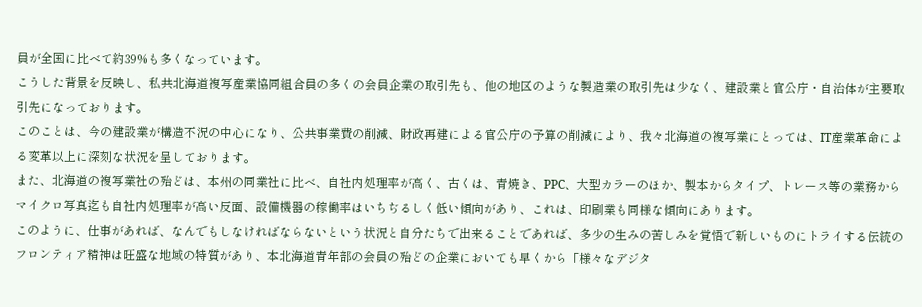員が全国に比べて約39%も多くなっています。
こうした背景を反映し、私共北海道複写産業協同組合員の多くの会員企業の取引先も、他の地区のような製造業の取引先は少なく、建設業と官公庁・自治体が主要取引先になっております。
このことは、今の建設業が構造不況の中心になり、公共事業費の削減、財政再建による官公庁の予算の削減により、我々北海道の複写業にとっては、IT産業革命による変革以上に深刻な状況を呈しております。
また、北海道の複写業社の殆どは、本州の同業社に比べ、自社内処理率が高く、古くは、青焼き、PPC、大型カラーのほか、製本からタイプ、トレース等の業務からマイクロ写真迄も自社内処理率が高い反面、設備機器の稼働率はいちぢるしく低い傾向があり、これは、印刷業も同様な傾向にあります。
このように、仕事があれば、なんでもしなければならないという状況と自分たちで出来ることであれば、多少の生みの苦しみを覚悟で新しいものにトライする伝統のフロンティア精神は旺盛な地域の特質があり、本北海道青年部の会員の殆どの企業においても早くから「様々なデジタ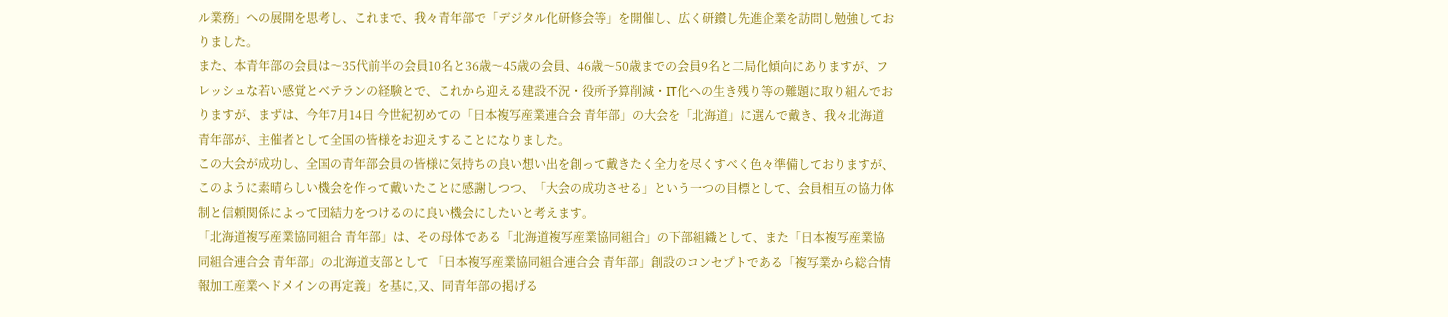ル業務」への展開を思考し、これまで、我々青年部で「デジタル化研修会等」を開催し、広く研鑚し先進企業を訪問し勉強しておりました。
また、本青年部の会員は〜35代前半の会員10名と36歳〜45歳の会員、46歳〜50歳までの会員9名と二局化傾向にありますが、フレッシュな若い感覚とベテランの経験とで、これから迎える建設不況・役所予算削減・IT化への生き残り等の難題に取り組んでおりますが、まずは、今年7月14日 今世紀初めての「日本複写産業連合会 青年部」の大会を「北海道」に選んで戴き、我々北海道青年部が、主催者として全国の皆様をお迎えすることになりました。
この大会が成功し、全国の青年部会員の皆様に気持ちの良い想い出を創って戴きたく全力を尽くすべく色々準備しておりますが、このように素晴らしい機会を作って戴いたことに感謝しつつ、「大会の成功させる」という一つの目標として、会員相互の協力体制と信頼関係によって団結力をつけるのに良い機会にしたいと考えます。
「北海道複写産業協同組合 青年部」は、その母体である「北海道複写産業協同組合」の下部組織として、また「日本複写産業協同組合連合会 青年部」の北海道支部として 「日本複写産業協同組合連合会 青年部」創設のコンセプトである「複写業から総合情報加工産業へドメインの再定義」を基に,又、同青年部の掲げる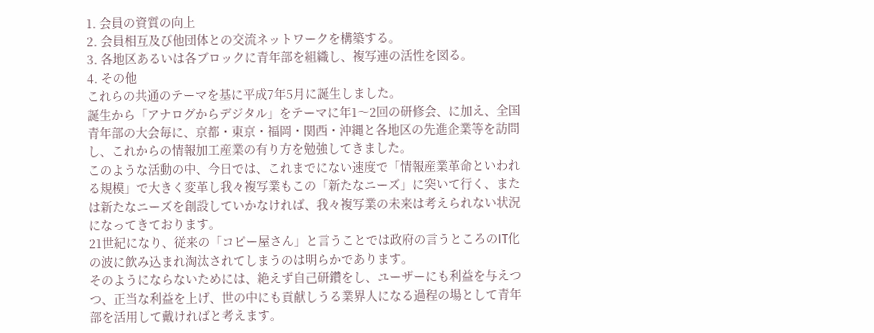1. 会員の資質の向上
2. 会員相互及び他団体との交流ネットワークを構築する。
3. 各地区あるいは各ブロックに青年部を組織し、複写連の活性を図る。
4. その他
これらの共通のテーマを基に平成7年5月に誕生しました。
誕生から「アナログからデジタル」をテーマに年1〜2回の研修会、に加え、全国青年部の大会毎に、京都・東京・福岡・関西・沖縄と各地区の先進企業等を訪問し、これからの情報加工産業の有り方を勉強してきました。
このような活動の中、今日では、これまでにない速度で「情報産業革命といわれる規模」で大きく変革し我々複写業もこの「新たなニーズ」に突いて行く、または新たなニーズを創設していかなければ、我々複写業の未来は考えられない状況になってきております。
21世紀になり、従来の「コピー屋さん」と言うことでは政府の言うところのIT化の波に飲み込まれ淘汰されてしまうのは明らかであります。
そのようにならないためには、絶えず自己研鑽をし、ユーザーにも利益を与えつつ、正当な利益を上げ、世の中にも貢献しうる業界人になる過程の場として青年部を活用して戴ければと考えます。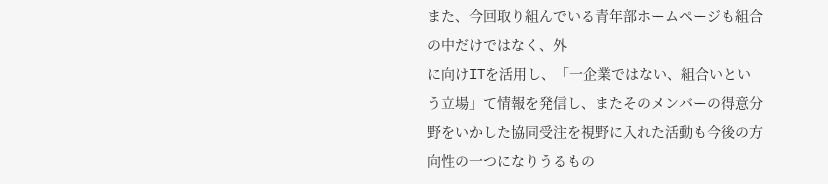また、今回取り組んでいる青年部ホームページも組合の中だけではなく、外
に向けITを活用し、「一企業ではない、組合いという立場」て情報を発信し、またそのメンバーの得意分野をいかした協同受注を視野に入れた活動も今後の方向性の一つになりうるもの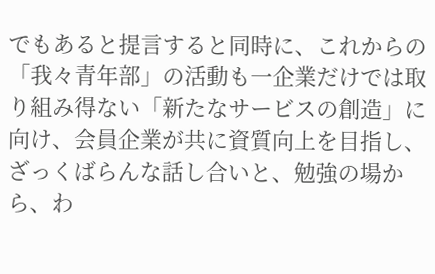でもあると提言すると同時に、これからの「我々青年部」の活動も一企業だけでは取り組み得ない「新たなサービスの創造」に向け、会員企業が共に資質向上を目指し、ざっくばらんな話し合いと、勉強の場から、わ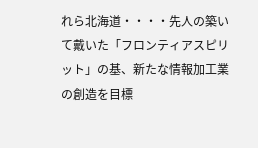れら北海道・・・・先人の築いて戴いた「フロンティアスピリット」の基、新たな情報加工業の創造を目標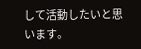して活動したいと思います。